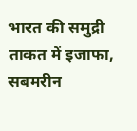भारत की समुद्री ताकत में इजाफा, सबमरीन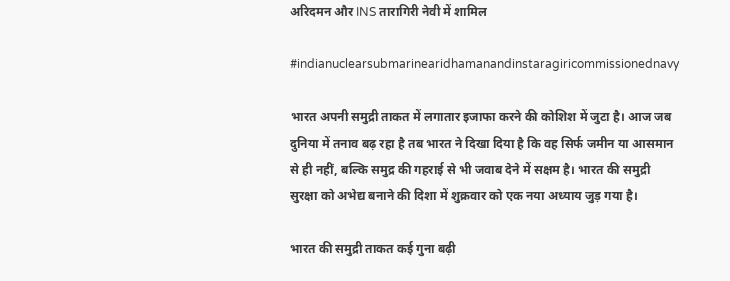अरिदमन और INS तारागिरी नेवी में शामिल

#indianuclearsubmarinearidhamanandinstaragiricommissionednavy

भारत अपनी समुद्री ताकत में लगातार इजाफा करने की कोशिश में जुटा है। आज जब दुनिया में तनाव बढ़ रहा है तब भारत ने दिखा दिया है कि वह सिर्फ जमीन या आसमान से ही नहीं, बल्कि समुद्र की गहराई से भी जवाब देने में सक्षम है। भारत की समुद्री सुरक्षा को अभेद्य बनाने की दिशा में शुक्रवार को एक नया अध्याय जुड़ गया है।

भारत की समुद्री ताकत कई गुना बढ़ी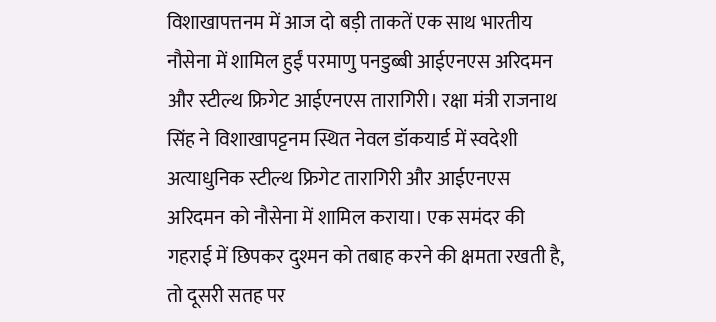विशाखापत्तनम में आज दो बड़ी ताकतें एक साथ भारतीय नौसेना में शामिल हुईं परमाणु पनडुब्बी आईएनएस अरिदमन और स्टील्थ फ्रिगेट आईएनएस तारागिरी। रक्षा मंत्री राजनाथ सिंह ने विशाखापट्टनम स्थित नेवल डॉकयार्ड में स्वदेशी अत्याधुनिक स्टील्थ फ्रिगेट तारागिरी और आईएनएस अरिदमन को नौसेना में शामिल कराया। एक समंदर की गहराई में छिपकर दुश्मन को तबाह करने की क्षमता रखती है, तो दूसरी सतह पर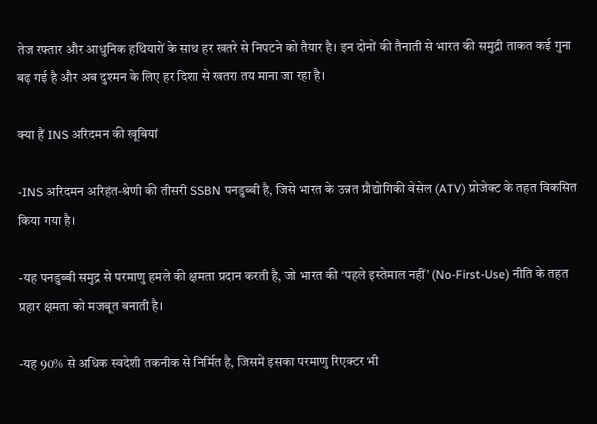तेज रफ्तार और आधुनिक हथियारों के साथ हर खतरे से निपटने को तैयार है। इन दोनों की तैनाती से भारत की समुद्री ताकत कई गुना बढ़ गई है और अब दुश्मन के लिए हर दिशा से खतरा तय माना जा रहा है।

क्या हैं INS अरिदमन की खूबियां

-INS अरिदमन अरिहंत-श्रेणी की तीसरी SSBN पनडुब्बी है, जिसे भारत के उन्नत प्रौद्योगिकी वेसेल (ATV) प्रोजेक्ट के तहत विकसित किया गया है।

-यह पनडुब्बी समुद्र से परमाणु हमले की क्षमता प्रदान करती है, जो भारत की ‘पहले इस्तेमाल नहीं’ (No-First-Use) नीति के तहत प्रहार क्षमता को मजबूत बनाती है।

-यह 90% से अधिक स्वदेशी तकनीक से निर्मित है, जिसमें इसका परमाणु रिएक्टर भी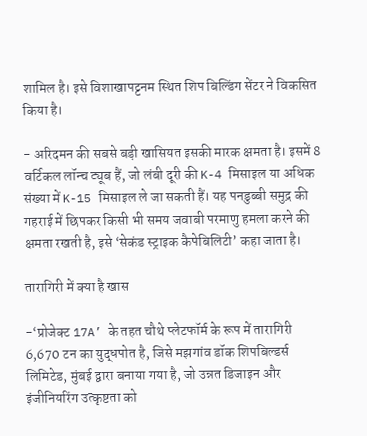शामिल है। इसे विशाखापट्टनम स्थित शिप बिल्डिंग सेंटर ने विकसित किया है।

- अरिदमन की सबसे बड़ी खासियत इसकी मारक क्षमता है। इसमें 8 वर्टिकल लॉन्च ट्यूब हैं, जो लंबी दूरी की K-4 मिसाइल या अधिक संख्या में K-15 मिसाइल ले जा सकती हैं। यह पनडुब्बी समुद्र की गहराई में छिपकर किसी भी समय जवाबी परमाणु हमला करने की क्षमता रखती है, इसे ‘सेकंड स्ट्राइक कैपेबिलिटी’ कहा जाता है।

तारागिरी में क्या है खास

-‘प्रोजेक्ट 17A’ के तहत चौथे प्लेटफॉर्म के रूप में तारागिरी 6,670 टन का युद्धपोत है, जिसे मझगांव डॉक शिपबिल्डर्स लिमिटेड, मुंबई द्वारा बनाया गया है, जो उन्नत डिजाइन और इंजीनियरिंग उत्कृष्टता को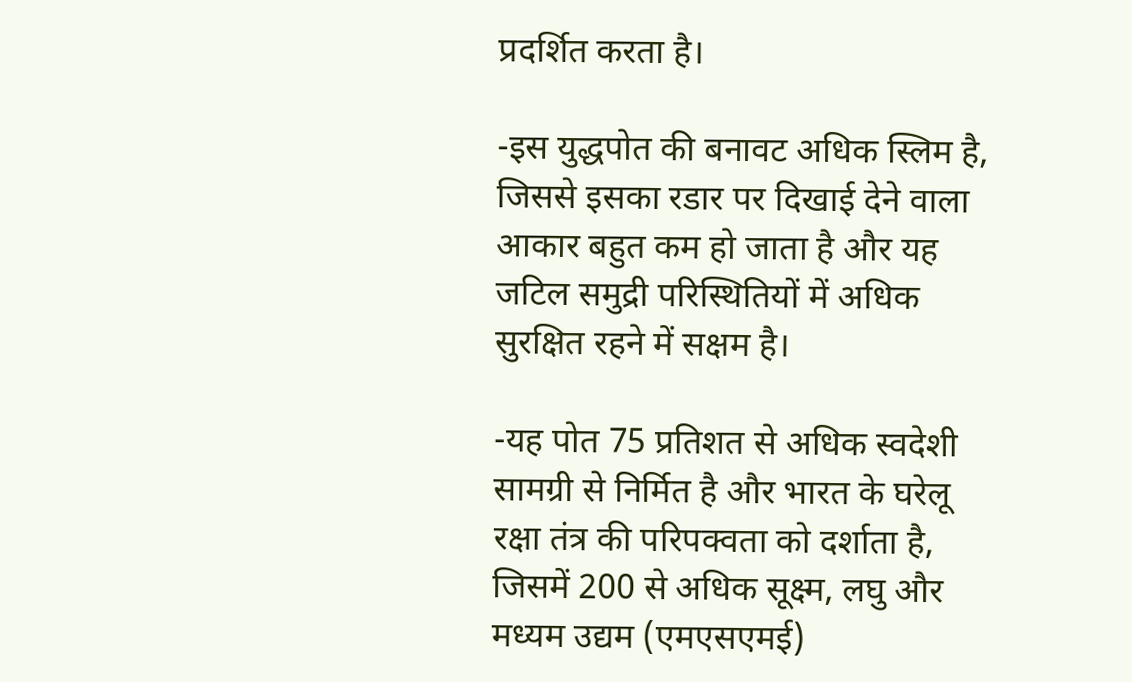प्रदर्शित करता है।

-इस युद्धपोत की बनावट अधिक स्लिम है, जिससे इसका रडार पर दिखाई देने वाला आकार बहुत कम हो जाता है और यह जटिल समुद्री परिस्थितियों में अधिक सुरक्षित रहने में सक्षम है।

-यह पोत 75 प्रतिशत से अधिक स्वदेशी सामग्री से निर्मित है और भारत के घरेलू रक्षा तंत्र की परिपक्वता को दर्शाता है, जिसमें 200 से अधिक सूक्ष्म, लघु और मध्यम उद्यम (एमएसएमई)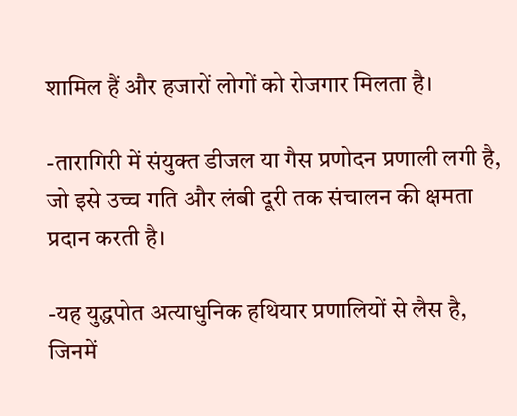शामिल हैं और हजारों लोगों को रोजगार मिलता है।

-तारागिरी में संयुक्त डीजल या गैस प्रणोदन प्रणाली लगी है, जो इसे उच्च गति और लंबी दूरी तक संचालन की क्षमता प्रदान करती है।

-यह युद्धपोत अत्याधुनिक हथियार प्रणालियों से लैस है, जिनमें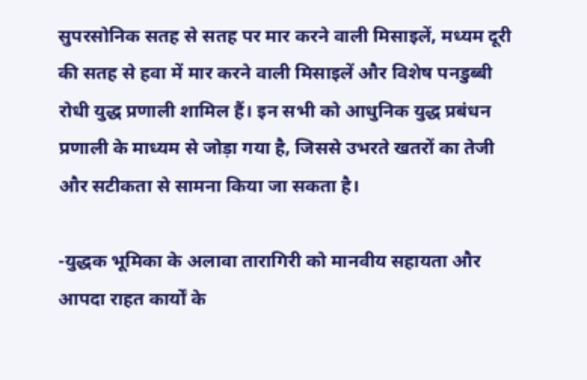सुपरसोनिक सतह से सतह पर मार करने वाली मिसाइलें, मध्यम दूरी की सतह से हवा में मार करने वाली मिसाइलें और विशेष पनडुब्बी रोधी युद्ध प्रणाली शामिल हैं। इन सभी को आधुनिक युद्ध प्रबंधन प्रणाली के माध्यम से जोड़ा गया है, जिससे उभरते खतरों का तेजी और सटीकता से सामना किया जा सकता है।

-युद्धक भूमिका के अलावा तारागिरी को मानवीय सहायता और आपदा राहत कार्यों के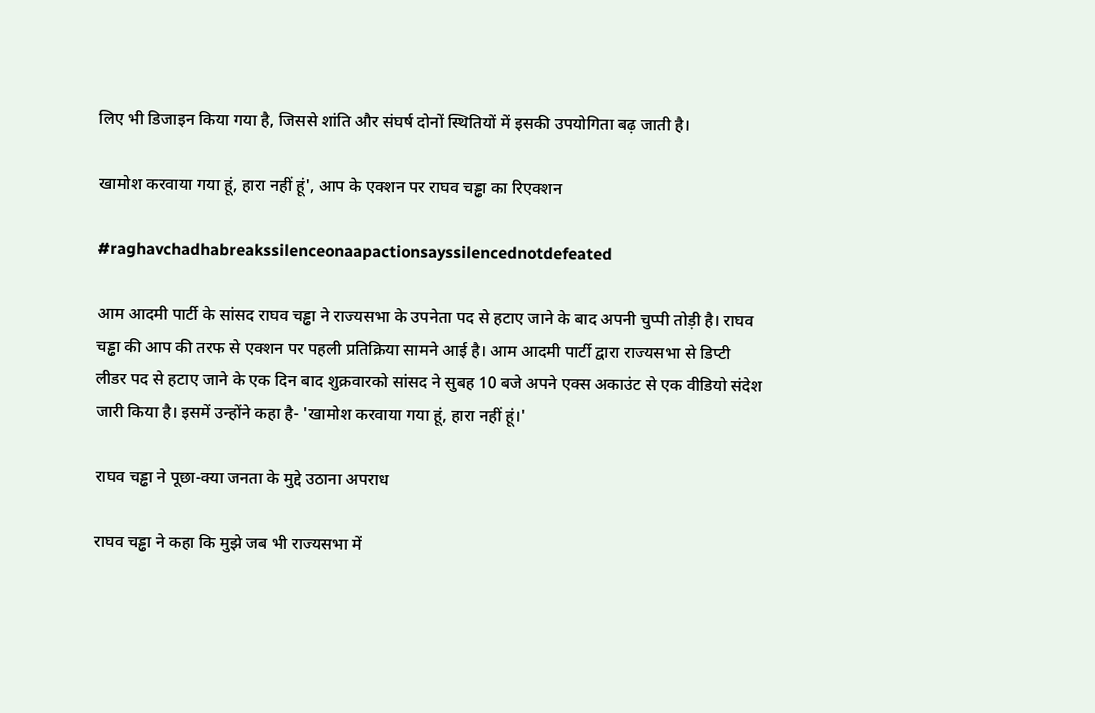लिए भी डिजाइन किया गया है, जिससे शांति और संघर्ष दोनों स्थितियों में इसकी उपयोगिता बढ़ जाती है।

खामोश करवाया गया हूं, हारा नहीं हूं', आप के एक्शन पर राघव चड्ढा का रिएक्शन

#raghavchadhabreakssilenceonaapactionsayssilencednotdefeated

आम आदमी पार्टी के सांसद राघव चड्ढा ने राज्यसभा के उपनेता पद से हटाए जाने के बाद अपनी चुप्पी तोड़ी है। राघव चड्ढा की आप की तरफ से एक्शन पर पहली प्रतिक्रिया सामने आई है। आम आदमी पार्टी द्वारा राज्यसभा से डिप्टी लीडर पद से हटाए जाने के एक दिन बाद शुक्रवारको सांसद ने सुबह 10 बजे अपने एक्स अकाउंट से एक वीडियो संदेश जारी किया है। इसमें उन्होंने कहा है- 'खामोश करवाया गया हूं, हारा नहीं हूं।'

राघव चड्ढा ने पूछा-क्या जनता के मुद्दे उठाना अपराध

राघव चड्ढा ने कहा कि मुझे जब भी राज्यसभा में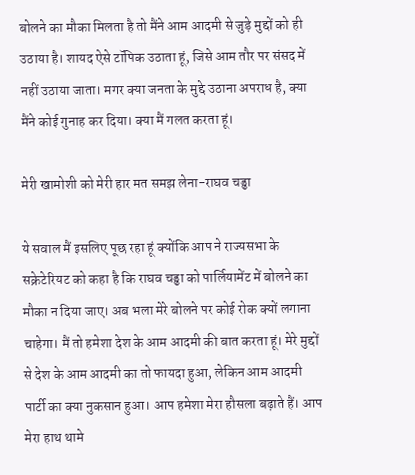बोलने का मौका मिलता है तो मैंने आम आदमी से जुड़े मुद्दों को ही उठाया है। शायद ऐसे टॉपिक उठाता हूं, जिसे आम तौर पर संसद में नहीं उठाया जाता। मगर क्या जनता के मुद्दे उठाना अपराध है, क्या मैंने कोई गुनाह कर दिया। क्या मैं गलत करता हूं।

मेरी खामोशी को मेरी हार मत समझ लेना-राघव चड्ढा

ये सवाल मैं इसलिए पूछ रहा हूं क्योंकि आप ने राज्यसभा के सक्रेटेरियट को कहा है कि राघव चड्ढा को पार्लियामेंट में बोलने का मौका न दिया जाए। अब भला मेरे बोलने पर कोई रोक क्यों लगाना चाहेगा। मैं तो हमेशा देश के आम आदमी की बात करता हूं। मेरे मुद्दों से देश के आम आदमी का तो फायदा हुआ, लेकिन आम आदमी पार्टी का क्या नुकसान हुआ। आप हमेशा मेरा हौसला बढ़ाते हैं। आप मेरा हाथ थामे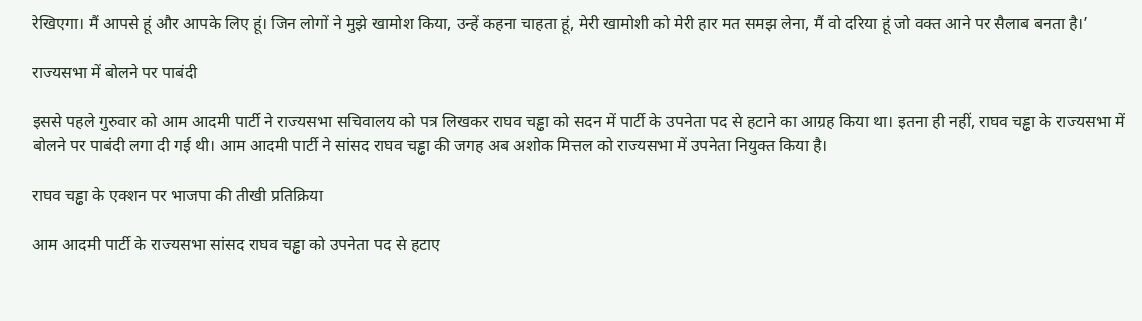रेखिएगा। मैं आपसे हूं और आपके लिए हूं। जिन लोगों ने मुझे खामोश किया, उन्हें कहना चाहता हूं, मेरी खामोशी को मेरी हार मत समझ लेना, मैं वो दरिया हूं जो वक्त आने पर सैलाब बनता है।’

राज्यसभा में बोलने पर पाबंदी

इससे पहले गुरुवार को आम आदमी पार्टी ने राज्यसभा सचिवालय को पत्र लिखकर राघव चड्ढा को सदन में पार्टी के उपनेता पद से हटाने का आग्रह किया था। इतना ही नहीं, राघव चड्ढा के राज्यसभा में बोलने पर पाबंदी लगा दी गई थी। आम आदमी पार्टी ने सांसद राघव चड्ढा की जगह अब अशोक मित्तल को राज्यसभा में उपनेता नियुक्त किया है।

राघव चड्ढा के एक्शन पर भाजपा की तीखी प्रतिक्रिया

आम आदमी पार्टी के राज्यसभा सांसद राघव चड्ढा को उपनेता पद से हटाए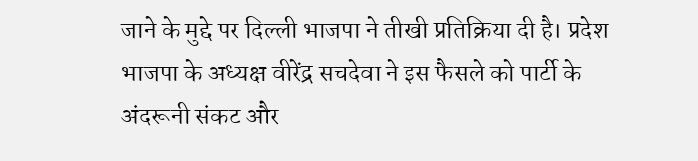जाने के मुद्दे पर दिल्ली भाजपा ने तीखी प्रतिक्रिया दी है। प्रदेश भाजपा के अध्यक्ष वीरेंद्र सचदेवा ने इस फैसले को पार्टी के अंदरूनी संकट और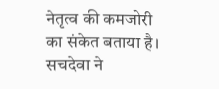नेतृत्व की कमजोरी का संकेत बताया है। सचदेवा ने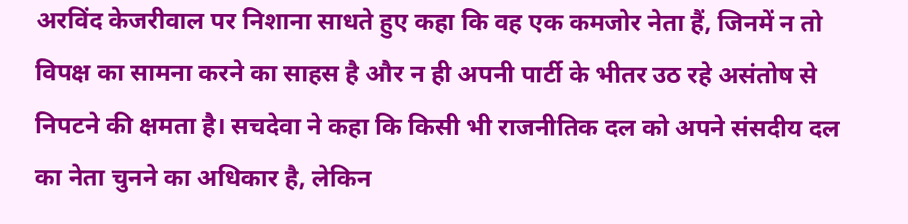अरविंद केजरीवाल पर निशाना साधते हुए कहा कि वह एक कमजोर नेता हैं, जिनमें न तो विपक्ष का सामना करने का साहस है और न ही अपनी पार्टी के भीतर उठ रहे असंतोष से निपटने की क्षमता है। सचदेवा ने कहा कि किसी भी राजनीतिक दल को अपने संसदीय दल का नेता चुनने का अधिकार है, लेकिन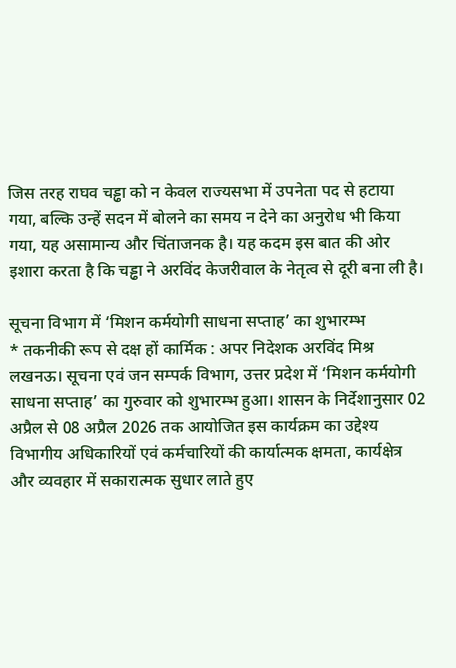जिस तरह राघव चड्ढा को न केवल राज्यसभा में उपनेता पद से हटाया गया, बल्कि उन्हें सदन में बोलने का समय न देने का अनुरोध भी किया गया, यह असामान्य और चिंताजनक है। यह कदम इस बात की ओर इशारा करता है कि चड्ढा ने अरविंद केजरीवाल के नेतृत्व से दूरी बना ली है।

सूचना विभाग में ‘मिशन कर्मयोगी साधना सप्ताह’ का शुभारम्भ
* तकनीकी रूप से दक्ष हों कार्मिक : अपर निदेशक अरविंद मिश्र लखनऊ। सूचना एवं जन सम्पर्क विभाग, उत्तर प्रदेश में ‘मिशन कर्मयोगी साधना सप्ताह’ का गुरुवार को शुभारम्भ हुआ। शासन के निर्देशानुसार 02 अप्रैल से 08 अप्रैल 2026 तक आयोजित इस कार्यक्रम का उद्देश्य विभागीय अधिकारियों एवं कर्मचारियों की कार्यात्मक क्षमता, कार्यक्षेत्र और व्यवहार में सकारात्मक सुधार लाते हुए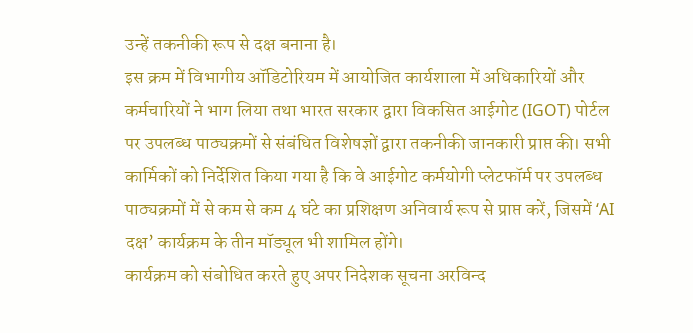उन्हें तकनीकी रूप से दक्ष बनाना है।
इस क्रम में विभागीय ऑडिटोरियम में आयोजित कार्यशाला में अधिकारियों और कर्मचारियों ने भाग लिया तथा भारत सरकार द्वारा विकसित आईगोट (IGOT) पोर्टल पर उपलब्ध पाठ्यक्रमों से संबंधित विशेषज्ञों द्वारा तकनीकी जानकारी प्राप्त की। सभी कार्मिकों को निर्देशित किया गया है कि वे आईगोट कर्मयोगी प्लेटफॉर्म पर उपलब्ध पाठ्यक्रमों में से कम से कम 4 घंटे का प्रशिक्षण अनिवार्य रूप से प्राप्त करें, जिसमें ‘AI दक्ष’ कार्यक्रम के तीन मॉड्यूल भी शामिल होंगे।
कार्यक्रम को संबोधित करते हुए अपर निदेशक सूचना अरविन्द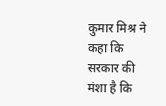कुमार मिश्र ने कहा कि सरकार की मंशा है कि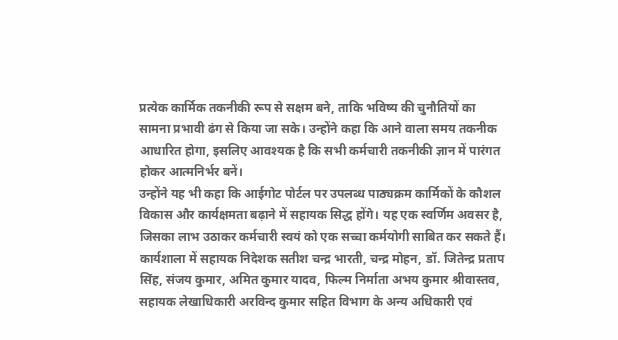प्रत्येक कार्मिक तकनीकी रूप से सक्षम बने, ताकि भविष्य की चुनौतियों का सामना प्रभावी ढंग से किया जा सके। उन्होंने कहा कि आने वाला समय तकनीक आधारित होगा, इसलिए आवश्यक है कि सभी कर्मचारी तकनीकी ज्ञान में पारंगत होकर आत्मनिर्भर बनें।
उन्होंने यह भी कहा कि आईगोट पोर्टल पर उपलब्ध पाठ्यक्रम कार्मिकों के कौशल विकास और कार्यक्षमता बढ़ाने में सहायक सिद्ध होंगे। यह एक स्वर्णिम अवसर है, जिसका लाभ उठाकर कर्मचारी स्वयं को एक सच्चा कर्मयोगी साबित कर सकते हैं।
कार्यशाला में सहायक निदेशक सतीश चन्द्र भारती, चन्द्र मोहन, डॉ. जितेन्द्र प्रताप सिंह, संजय कुमार, अमित कुमार यादव, फिल्म निर्माता अभय कुमार श्रीवास्तव, सहायक लेखाधिकारी अरविन्द कुमार सहित विभाग के अन्य अधिकारी एवं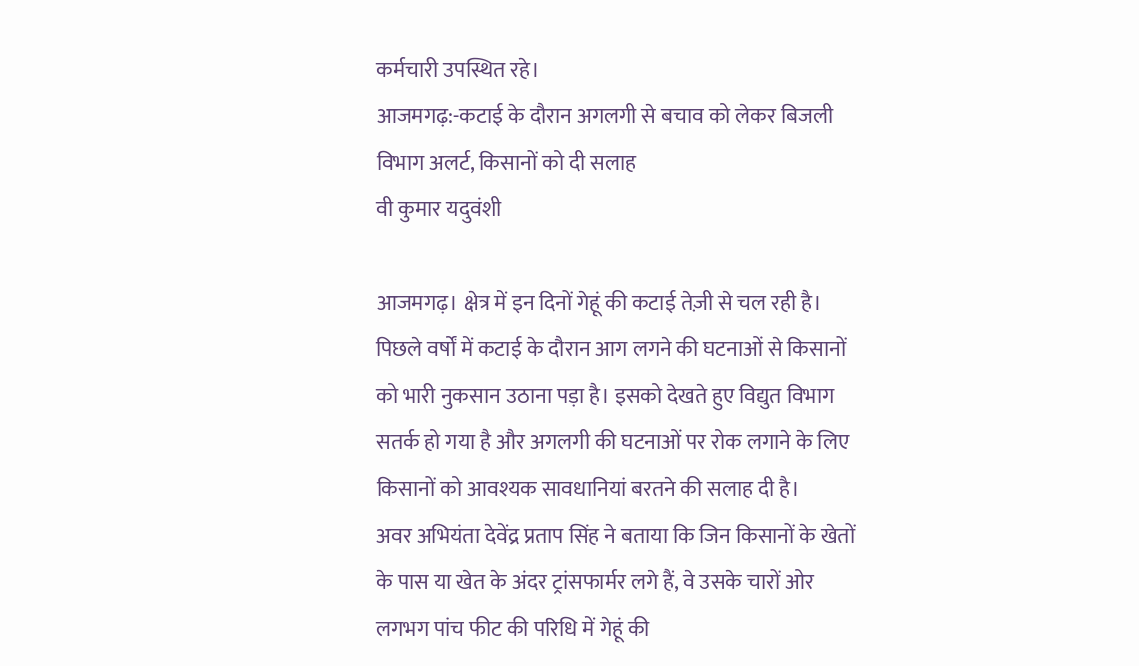कर्मचारी उपस्थित रहे।
आजमगढ़:-कटाई के दौरान अगलगी से बचाव को लेकर बिजली विभाग अलर्ट, किसानों को दी सलाह
वी कुमार यदुवंशी

आजमगढ़। क्षेत्र में इन दिनों गेहूं की कटाई तेज़ी से चल रही है। पिछले वर्षों में कटाई के दौरान आग लगने की घटनाओं से किसानों को भारी नुकसान उठाना पड़ा है। इसको देखते हुए विद्युत विभाग सतर्क हो गया है और अगलगी की घटनाओं पर रोक लगाने के लिए किसानों को आवश्यक सावधानियां बरतने की सलाह दी है।
अवर अभियंता देवेंद्र प्रताप सिंह ने बताया कि जिन किसानों के खेतों के पास या खेत के अंदर ट्रांसफार्मर लगे हैं, वे उसके चारों ओर लगभग पांच फीट की परिधि में गेहूं की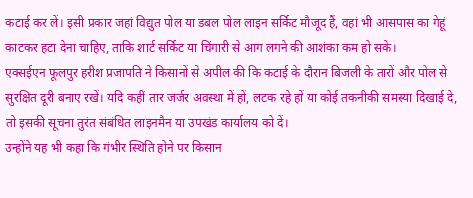कटाई कर लें। इसी प्रकार जहां विद्युत पोल या डबल पोल लाइन सर्किट मौजूद हैं, वहां भी आसपास का गेहूं काटकर हटा देना चाहिए, ताकि शार्ट सर्किट या चिंगारी से आग लगने की आशंका कम हो सके।
एक्सईएन फूलपुर हरीश प्रजापति ने किसानों से अपील की कि कटाई के दौरान बिजली के तारों और पोल से सुरक्षित दूरी बनाए रखें। यदि कहीं तार जर्जर अवस्था में हों, लटक रहे हों या कोई तकनीकी समस्या दिखाई दे, तो इसकी सूचना तुरंत संबंधित लाइनमैन या उपखंड कार्यालय को दें।
उन्होंने यह भी कहा कि गंभीर स्थिति होने पर किसान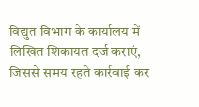विद्युत विभाग के कार्यालय में लिखित शिकायत दर्ज कराएं, जिससे समय रहते कार्रवाई कर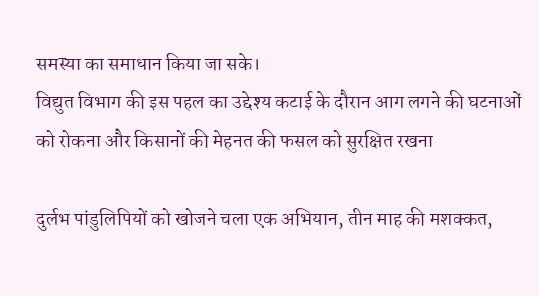समस्या का समाधान किया जा सके।
विद्युत विभाग की इस पहल का उद्देश्य कटाई के दौरान आग लगने की घटनाओं को रोकना और किसानों की मेहनत की फसल को सुरक्षित रखना

दुर्लभ पांडुलिपियों को खोजने चला एक अभियान, तीन माह की मशक्कत,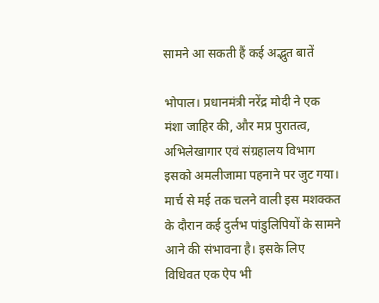सामने आ सकती हैं कई अद्भुत बातें

भोपाल। प्रधानमंत्री नरेंद्र मोदी ने एक मंशा जाहिर की, और मप्र पुरातत्व, अभिलेखागार एवं संग्रहालय विभाग इसको अमलीजामा पहनाने पर जुट गया। मार्च से मई तक चलने वाली इस मशक्कत के दौरान कई दुर्लभ पांडुलिपियों के सामने आने की संभावना है। इसके लिए विधिवत एक ऐप भी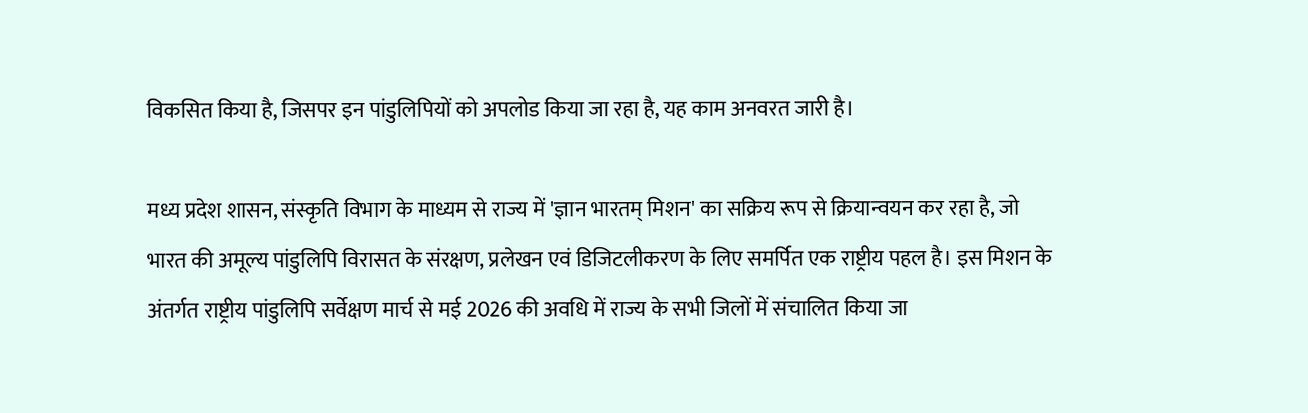विकसित किया है, जिसपर इन पांडुलिपियों को अपलोड किया जा रहा है, यह काम अनवरत जारी है।

मध्य प्रदेश शासन, संस्कृति विभाग के माध्यम से राज्य में 'ज्ञान भारतम् मिशन' का सक्रिय रूप से क्रियान्वयन कर रहा है, जो भारत की अमूल्य पांडुलिपि विरासत के संरक्षण, प्रलेखन एवं डिजिटलीकरण के लिए समर्पित एक राष्ट्रीय पहल है। इस मिशन के अंतर्गत राष्ट्रीय पांडुलिपि सर्वेक्षण मार्च से मई 2026 की अवधि में राज्य के सभी जिलों में संचालित किया जा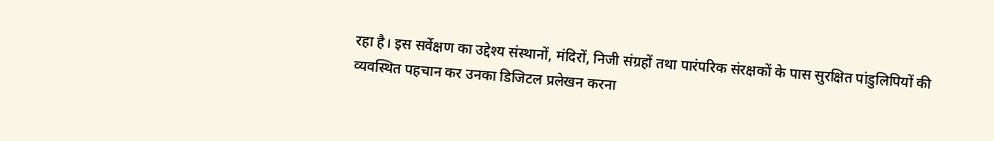रहा है। इस सर्वेक्षण का उद्देश्य संस्थानों, मंदिरों, निजी संग्रहों तथा पारंपरिक संरक्षकों के पास सुरक्षित पांडुलिपियों की व्यवस्थित पहचान कर उनका डिजिटल प्रलेखन करना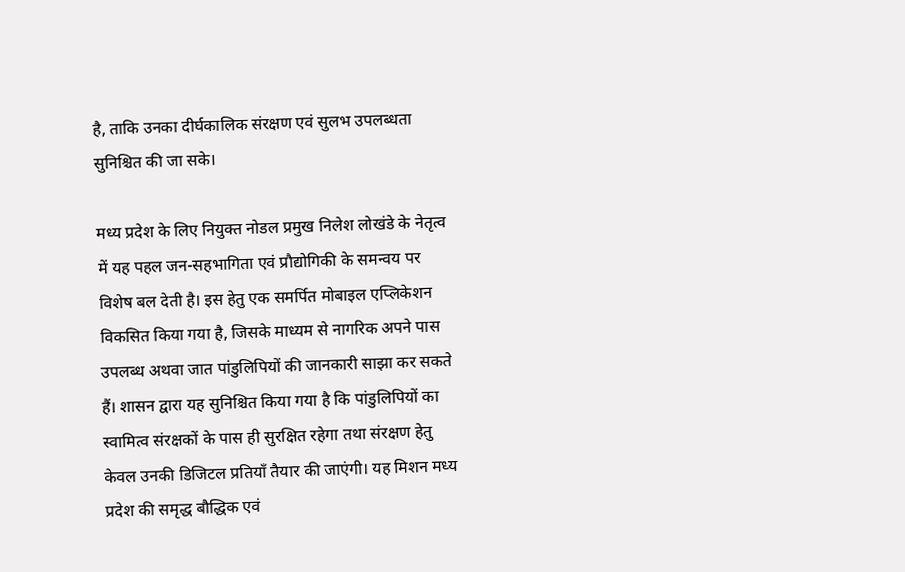है, ताकि उनका दीर्घकालिक संरक्षण एवं सुलभ उपलब्धता सुनिश्चित की जा सके।

मध्य प्रदेश के लिए नियुक्त नोडल प्रमुख निलेश लोखंडे के नेतृत्व में यह पहल जन-सहभागिता एवं प्रौ‌द्योगिकी के समन्वय पर विशेष बल देती है। इस हेतु एक समर्पित मोबाइल एप्लिकेशन विकसित किया गया है, जिसके माध्यम से नागरिक अपने पास उपलब्ध अथवा जात पांडुलिपियों की जानकारी साझा कर सकते हैं। शासन द्वारा यह सुनिश्चित किया गया है कि पांडुलिपियों का स्वामित्व संरक्षकों के पास ही सुरक्षित रहेगा तथा संरक्षण हेतु केवल उनकी डिजिटल प्रतियाँ तैयार की जाएंगी। यह मिशन मध्य प्रदेश की समृद्ध बौ‌द्धिक एवं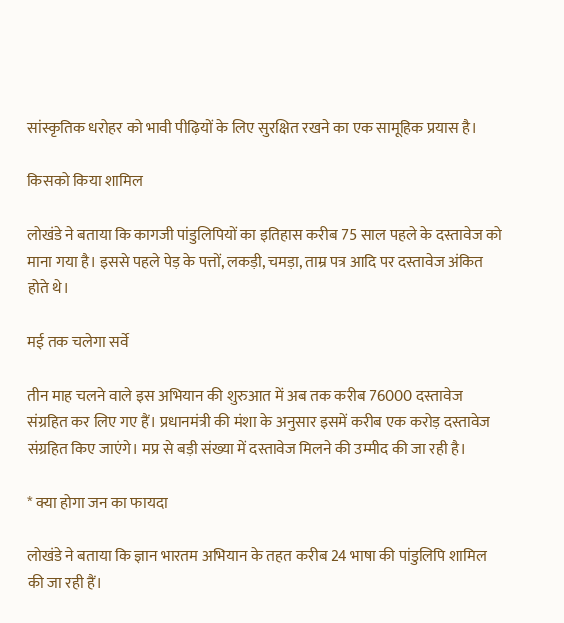सांस्कृतिक धरोहर को भावी पीढ़ियों के लिए सुरक्षित रखने का एक सामूहिक प्रयास है।

किसको किया शामिल

लोखंडे ने बताया कि कागजी पांडुलिपियों का इतिहास करीब 75 साल पहले के दस्तावेज को माना गया है। इससे पहले पेड़ के पत्तों, लकड़ी, चमड़ा, ताम्र पत्र आदि पर दस्तावेज अंकित होते थे।

मई तक चलेगा सर्वे

तीन माह चलने वाले इस अभियान की शुरुआत में अब तक करीब 76000 दस्तावेज संग्रहित कर लिए गए हैं। प्रधानमंत्री की मंशा के अनुसार इसमें करीब एक करोड़ दस्तावेज संग्रहित किए जाएंगे। मप्र से बड़ी संख्या में दस्तावेज मिलने की उम्मीद की जा रही है।

* क्या होगा जन का फायदा

लोखंडे ने बताया कि ज्ञान भारतम अभियान के तहत करीब 24 भाषा की पांडुलिपि शामिल की जा रही हैं।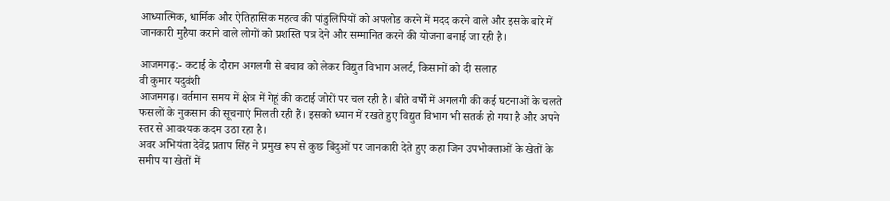आध्यात्मिक, धार्मिक और ऐतिहासिक महत्व की पांडुलिपियों को अपलोड करने में मदद करने वाले और इसके बारे में जानकारी मुहैया कराने वाले लोगों को प्रशस्ति पत्र देने और सम्मानित करने की योजना बनाई जा रही है।

आजमगढ़:- कटाई के दौरान अगलगी से बचाव को लेकर विद्युत विभाग अलर्ट, किसानों को दी सलाह
वी कुमार यदुवंशी
आजमगढ़। वर्तमान समय में क्षेत्र में गेहूं की कटाई जोरों पर चल रही है। बीते वर्षों में अगलगी की कई घटनाओं के चलते फसलों के नुकसान की सूचनाएं मिलती रही हैं। इसको ध्यान में रखते हुए विद्युत विभाग भी सतर्क हो गया है और अपने स्तर से आवश्यक कदम उठा रहा है।
अवर अभियंता देवेंद्र प्रताप सिंह ने प्रमुख रूप से कुछ बिंदुओं पर जानकारी देते हुए कहा जिन उपभोक्ताओं के खेतों के समीप या खेतों में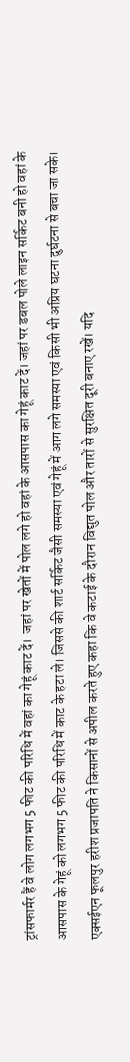ट्रांसफार्मर हैं वे लोग लगभग 5 फीट की परिधि में वहां का गेहूं काट दें।  जहां पर खेतों में पोल लगे हो वहां के आसपास का गेहूं काट दें। जहां पर डबल पोले लाइन सर्किट बनी हो वहां के आसपास के गेहूं को लगभग 5 फीट की परिधि में काट के हटा ले। जिससे की शार्ट सर्किट जैसी समस्या एवं गेहूं में आग लगे समस्या एवं किसी भी अप्रिय घटना दुर्घटना से बचा जा सके।
एक्सईएन फूलपुर हरीश प्रजापति ने किसानों से अपील करते हुए कहा कि वे कटाई के दौरान विद्युत पोल और तारों से सुरक्षित दूरी बनाए रखें। यदि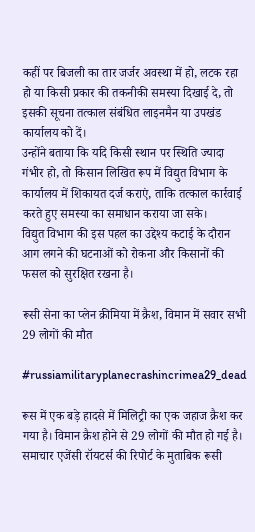कहीं पर बिजली का तार जर्जर अवस्था में हो, लटक रहा हो या किसी प्रकार की तकनीकी समस्या दिखाई दे, तो इसकी सूचना तत्काल संबंधित लाइनमैन या उपखंड कार्यालय को दें।
उन्होंने बताया कि यदि किसी स्थान पर स्थिति ज्यादा गंभीर हो, तो किसान लिखित रूप में विद्युत विभाग के कार्यालय में शिकायत दर्ज कराएं, ताकि तत्काल कार्रवाई करते हुए समस्या का समाधान कराया जा सके।
विद्युत विभाग की इस पहल का उद्देश्य कटाई के दौरान आग लगने की घटनाओं को रोकना और किसानों की फसल को सुरक्षित रखना है।

रूसी सेना का प्लेन क्रीमिया में क्रैश, विमान में सवार सभी 29 लोगों की मौत

#russiamilitaryplanecrashincrimea29_dead

रूस में एक बड़े हादसे में मिलिट्री का एक जहाज क्रैश कर गया है। विमान क्रैश होने से 29 लोगों की मौत हो गई है। समाचार एजेंसी रॉयटर्स की रिपोर्ट के मुताबिक रूसी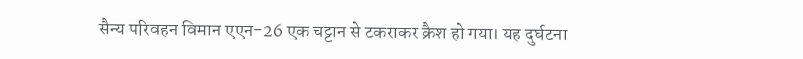सैन्य परिवहन विमान एएन-26 एक चट्टान से टकराकर क्रैश हो गया। यह दुर्घटना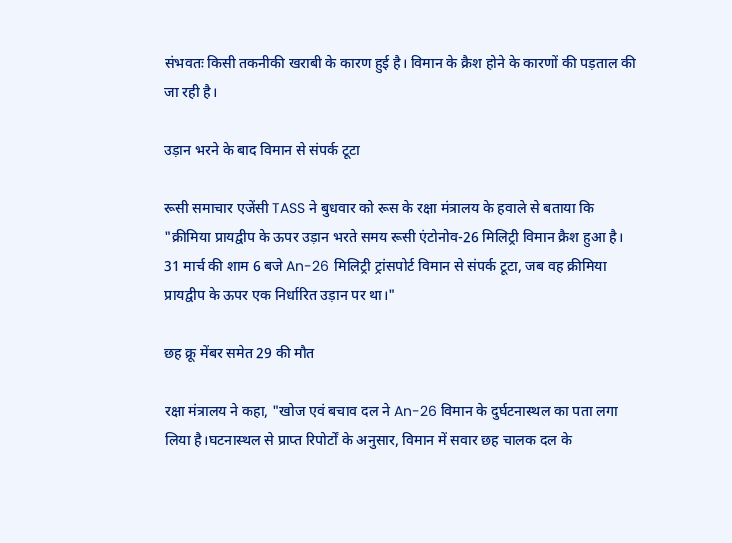संभवतः किसी तकनीकी खराबी के कारण हुई है। विमान के क्रैश होने के कारणों की पड़ताल की जा रही है।

उड़ान भरने के बाद विमान से संपर्क टूटा

रूसी समाचार एजेंसी TASS ने बुधवार को रूस के रक्षा मंत्रालय के हवाले से बताया कि "क्रीमिया प्रायद्वीप के ऊपर उड़ान भरते समय रूसी एंटोनोव-26 मिलिट्री विमान क्रैश हुआ है। 31 मार्च की शाम 6 बजे An-26 मिलिट्री ट्रांसपोर्ट विमान से संपर्क टूटा, जब वह क्रीमिया प्रायद्वीप के ऊपर एक निर्धारित उड़ान पर था।"

छह क्रू मेंबर समेत 29 की मौत

रक्षा मंत्रालय ने कहा, "खोज एवं बचाव दल ने An-26 विमान के दुर्घटनास्थल का पता लगा लिया है।घटनास्थल से प्राप्त रिपोर्टों के अनुसार, विमान में सवार छह चालक दल के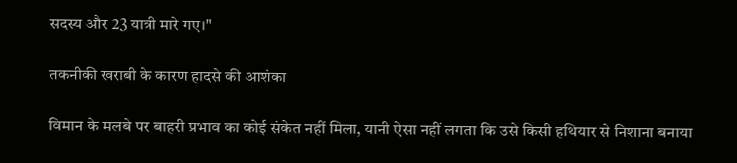सदस्य और 23 यात्री मारे गए।"

तकनीकी खराबी के कारण हादसे की आशंका

विमान के मलबे पर बाहरी प्रभाव का कोई संकेत नहीं मिला, यानी ऐसा नहीं लगता कि उसे किसी हथियार से निशाना बनाया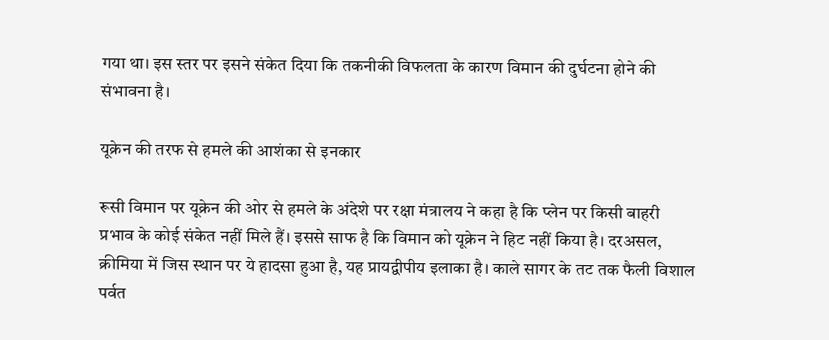गया था। इस स्तर पर इसने संकेत दिया कि तकनीकी विफलता के कारण विमान की दुर्घटना होने की संभावना है।

यूक्रेन की तरफ से हमले की आशंका से इनकार

रूसी विमान पर यूक्रेन की ओर से हमले के अंदेशे पर रक्षा मंत्रालय ने कहा है कि प्लेन पर किसी बाहरी प्रभाव के कोई संकेत नहीं मिले हैं। इससे साफ है कि विमान को यूक्रेन ने हिट नहीं किया है। दरअसल, क्रीमिया में जिस स्थान पर ये हादसा हुआ है, यह प्रायद्वीपीय इलाका है। काले सागर के तट तक फैली विशाल पर्वत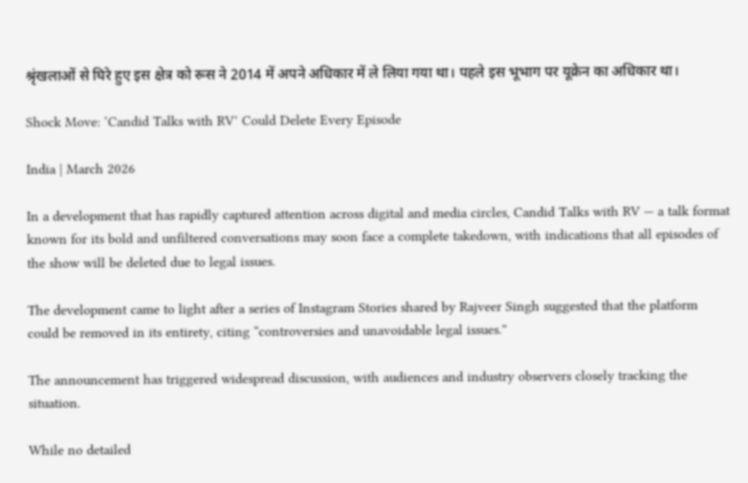श्रृंखलाओं से घिरे हुए इस क्षेत्र को रूस ने 2014 में अपने अधिकार में ले लिया गया था। पहले इस भूभाग पर यूक्रेन का अधिकार था।

Shock Move: ‘Candid Talks with RV’ Could Delete Every Episode

India | March 2026

In a development that has rapidly captured attention across digital and media circles, Candid Talks with RV — a talk format known for its bold and unfiltered conversations may soon face a complete takedown, with indications that all episodes of the show will be deleted due to legal issues.

The development came to light after a series of Instagram Stories shared by Rajveer Singh suggested that the platform could be removed in its entirety, citing “controversies and unavoidable legal issues.”

The announcement has triggered widespread discussion, with audiences and industry observers closely tracking the situation.

While no detailed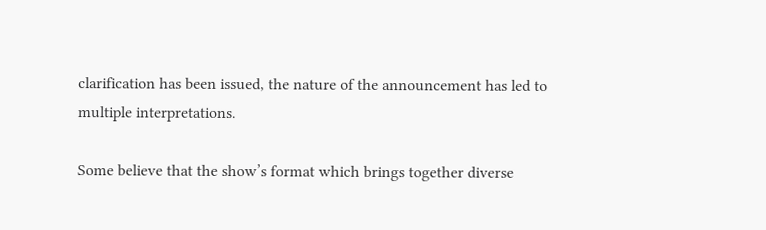clarification has been issued, the nature of the announcement has led to multiple interpretations.

Some believe that the show’s format which brings together diverse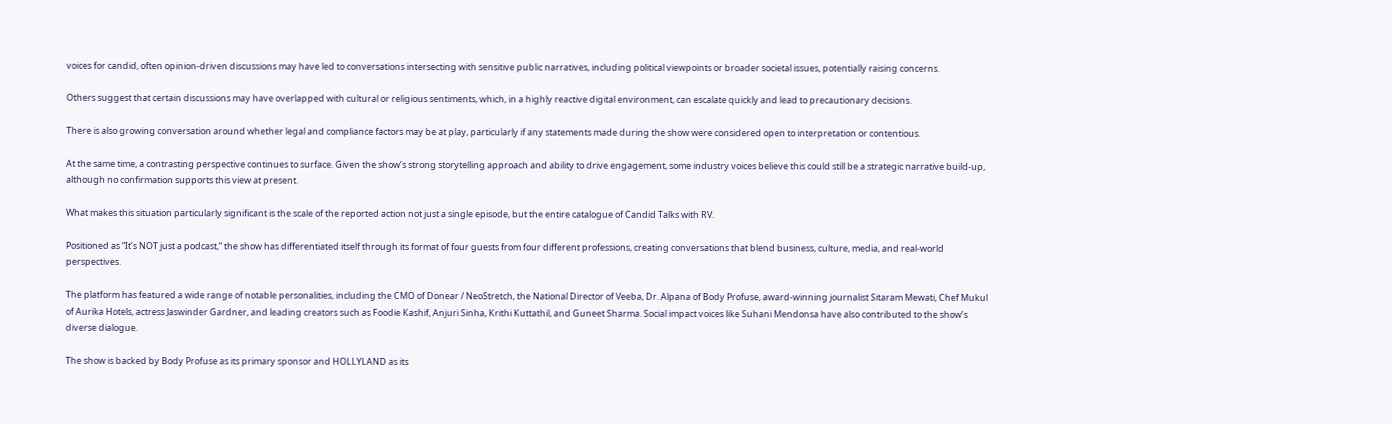voices for candid, often opinion-driven discussions may have led to conversations intersecting with sensitive public narratives, including political viewpoints or broader societal issues, potentially raising concerns.

Others suggest that certain discussions may have overlapped with cultural or religious sentiments, which, in a highly reactive digital environment, can escalate quickly and lead to precautionary decisions.

There is also growing conversation around whether legal and compliance factors may be at play, particularly if any statements made during the show were considered open to interpretation or contentious.

At the same time, a contrasting perspective continues to surface. Given the show’s strong storytelling approach and ability to drive engagement, some industry voices believe this could still be a strategic narrative build-up, although no confirmation supports this view at present.

What makes this situation particularly significant is the scale of the reported action not just a single episode, but the entire catalogue of Candid Talks with RV.

Positioned as “It’s NOT just a podcast,” the show has differentiated itself through its format of four guests from four different professions, creating conversations that blend business, culture, media, and real-world perspectives.

The platform has featured a wide range of notable personalities, including the CMO of Donear / NeoStretch, the National Director of Veeba, Dr. Alpana of Body Profuse, award-winning journalist Sitaram Mewati, Chef Mukul of Aurika Hotels, actress Jaswinder Gardner, and leading creators such as Foodie Kashif, Anjuri Sinha, Krithi Kuttathil, and Guneet Sharma. Social impact voices like Suhani Mendonsa have also contributed to the show’s diverse dialogue.

The show is backed by Body Profuse as its primary sponsor and HOLLYLAND as its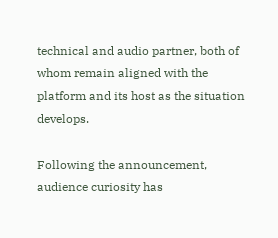technical and audio partner, both of whom remain aligned with the platform and its host as the situation develops.

Following the announcement, audience curiosity has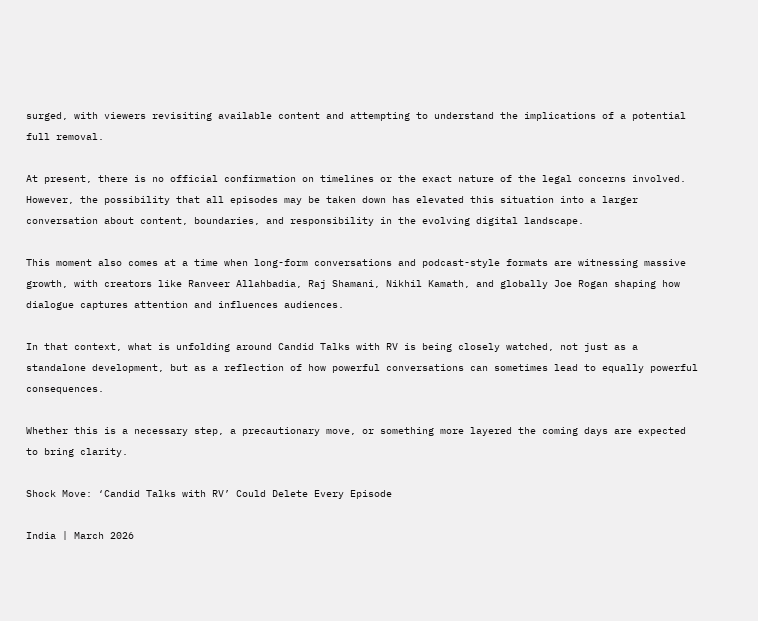surged, with viewers revisiting available content and attempting to understand the implications of a potential full removal.

At present, there is no official confirmation on timelines or the exact nature of the legal concerns involved. However, the possibility that all episodes may be taken down has elevated this situation into a larger conversation about content, boundaries, and responsibility in the evolving digital landscape.

This moment also comes at a time when long-form conversations and podcast-style formats are witnessing massive growth, with creators like Ranveer Allahbadia, Raj Shamani, Nikhil Kamath, and globally Joe Rogan shaping how dialogue captures attention and influences audiences.

In that context, what is unfolding around Candid Talks with RV is being closely watched, not just as a standalone development, but as a reflection of how powerful conversations can sometimes lead to equally powerful consequences.

Whether this is a necessary step, a precautionary move, or something more layered the coming days are expected to bring clarity.

Shock Move: ‘Candid Talks with RV’ Could Delete Every Episode

India | March 2026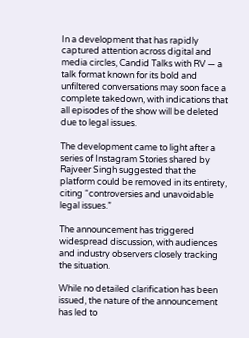In a development that has rapidly captured attention across digital and media circles, Candid Talks with RV — a talk format known for its bold and unfiltered conversations may soon face a complete takedown, with indications that all episodes of the show will be deleted due to legal issues.

The development came to light after a series of Instagram Stories shared by Rajveer Singh suggested that the platform could be removed in its entirety, citing “controversies and unavoidable legal issues.”

The announcement has triggered widespread discussion, with audiences and industry observers closely tracking the situation.

While no detailed clarification has been issued, the nature of the announcement has led to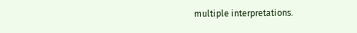multiple interpretations.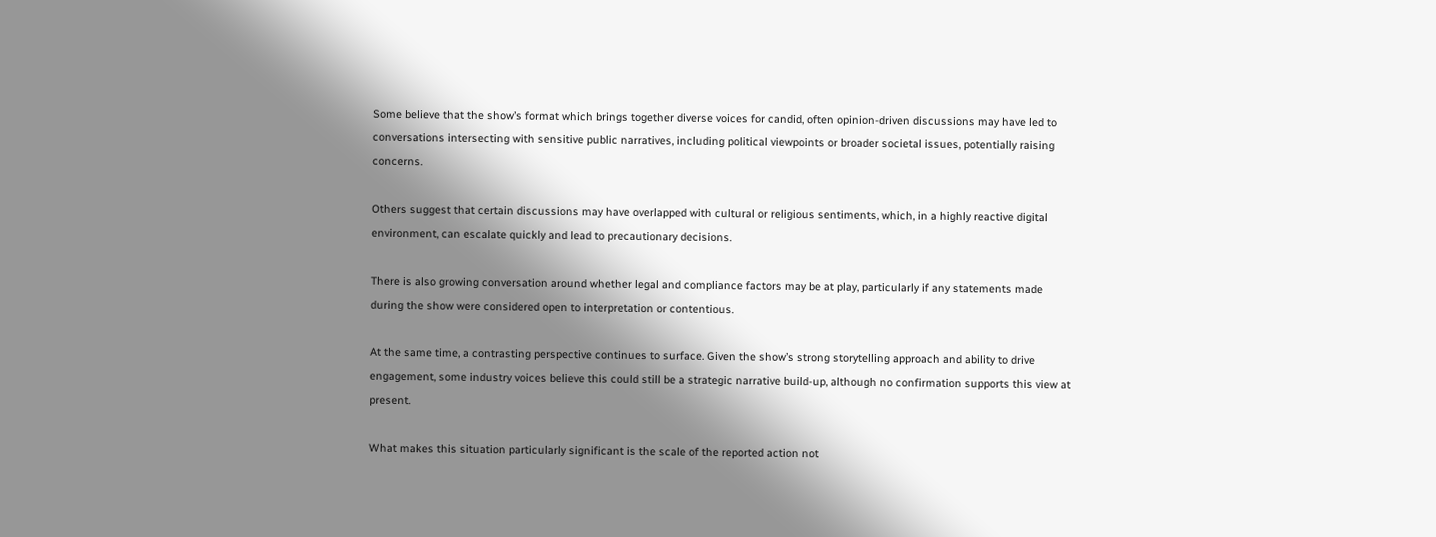Some believe that the show’s format which brings together diverse voices for candid, often opinion-driven discussions may have led to conversations intersecting with sensitive public narratives, including political viewpoints or broader societal issues, potentially raising concerns.

Others suggest that certain discussions may have overlapped with cultural or religious sentiments, which, in a highly reactive digital environment, can escalate quickly and lead to precautionary decisions.

There is also growing conversation around whether legal and compliance factors may be at play, particularly if any statements made during the show were considered open to interpretation or contentious.

At the same time, a contrasting perspective continues to surface. Given the show’s strong storytelling approach and ability to drive engagement, some industry voices believe this could still be a strategic narrative build-up, although no confirmation supports this view at present.

What makes this situation particularly significant is the scale of the reported action not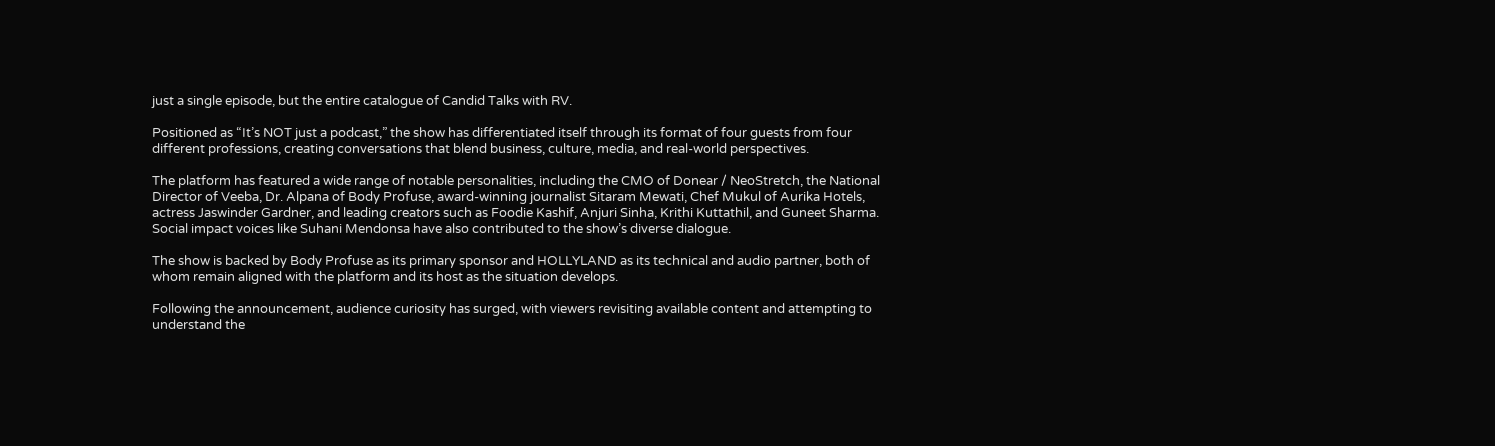just a single episode, but the entire catalogue of Candid Talks with RV.

Positioned as “It’s NOT just a podcast,” the show has differentiated itself through its format of four guests from four different professions, creating conversations that blend business, culture, media, and real-world perspectives.

The platform has featured a wide range of notable personalities, including the CMO of Donear / NeoStretch, the National Director of Veeba, Dr. Alpana of Body Profuse, award-winning journalist Sitaram Mewati, Chef Mukul of Aurika Hotels, actress Jaswinder Gardner, and leading creators such as Foodie Kashif, Anjuri Sinha, Krithi Kuttathil, and Guneet Sharma. Social impact voices like Suhani Mendonsa have also contributed to the show’s diverse dialogue.

The show is backed by Body Profuse as its primary sponsor and HOLLYLAND as its technical and audio partner, both of whom remain aligned with the platform and its host as the situation develops.

Following the announcement, audience curiosity has surged, with viewers revisiting available content and attempting to understand the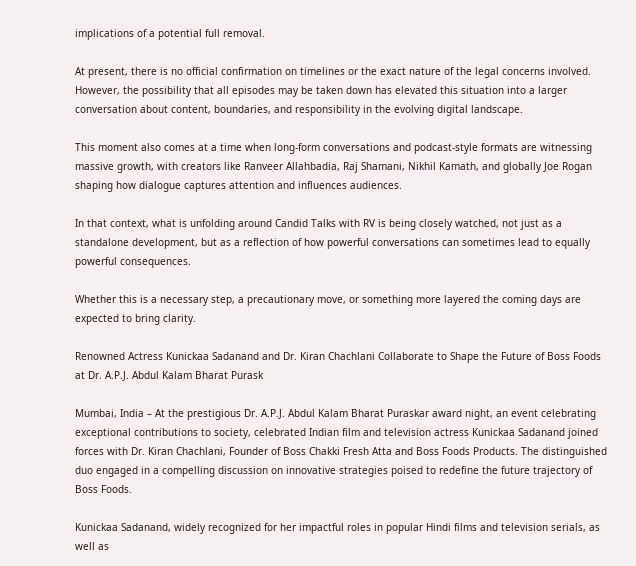implications of a potential full removal.

At present, there is no official confirmation on timelines or the exact nature of the legal concerns involved. However, the possibility that all episodes may be taken down has elevated this situation into a larger conversation about content, boundaries, and responsibility in the evolving digital landscape.

This moment also comes at a time when long-form conversations and podcast-style formats are witnessing massive growth, with creators like Ranveer Allahbadia, Raj Shamani, Nikhil Kamath, and globally Joe Rogan shaping how dialogue captures attention and influences audiences.

In that context, what is unfolding around Candid Talks with RV is being closely watched, not just as a standalone development, but as a reflection of how powerful conversations can sometimes lead to equally powerful consequences.

Whether this is a necessary step, a precautionary move, or something more layered the coming days are expected to bring clarity.

Renowned Actress Kunickaa Sadanand and Dr. Kiran Chachlani Collaborate to Shape the Future of Boss Foods at Dr. A.P.J. Abdul Kalam Bharat Purask

Mumbai, India – At the prestigious Dr. A.P.J. Abdul Kalam Bharat Puraskar award night, an event celebrating exceptional contributions to society, celebrated Indian film and television actress Kunickaa Sadanand joined forces with Dr. Kiran Chachlani, Founder of Boss Chakki Fresh Atta and Boss Foods Products. The distinguished duo engaged in a compelling discussion on innovative strategies poised to redefine the future trajectory of Boss Foods.

Kunickaa Sadanand, widely recognized for her impactful roles in popular Hindi films and television serials, as well as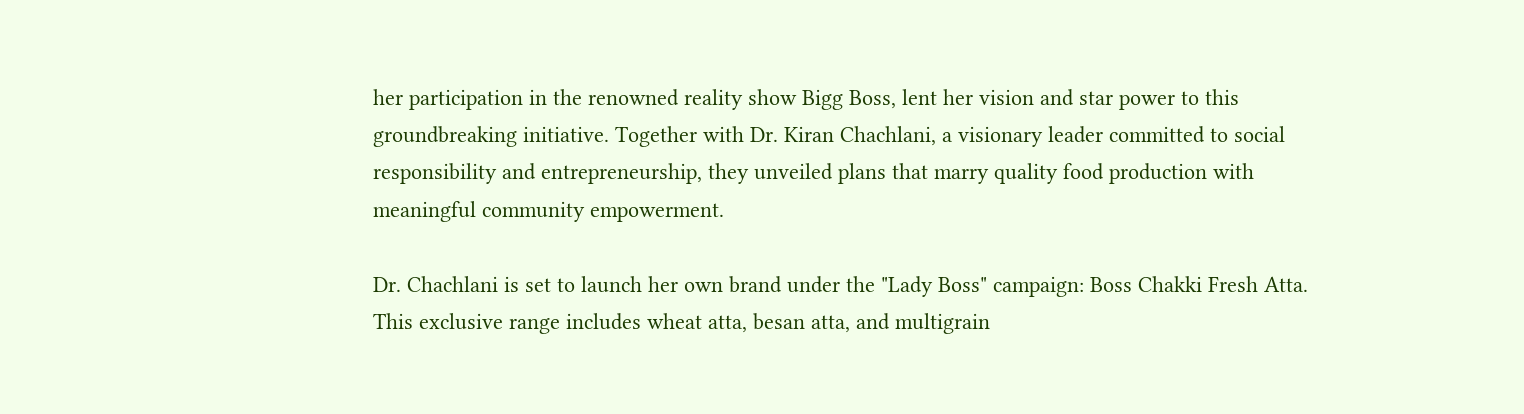her participation in the renowned reality show Bigg Boss, lent her vision and star power to this groundbreaking initiative. Together with Dr. Kiran Chachlani, a visionary leader committed to social responsibility and entrepreneurship, they unveiled plans that marry quality food production with meaningful community empowerment.

Dr. Chachlani is set to launch her own brand under the "Lady Boss" campaign: Boss Chakki Fresh Atta. This exclusive range includes wheat atta, besan atta, and multigrain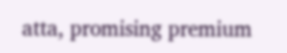atta, promising premium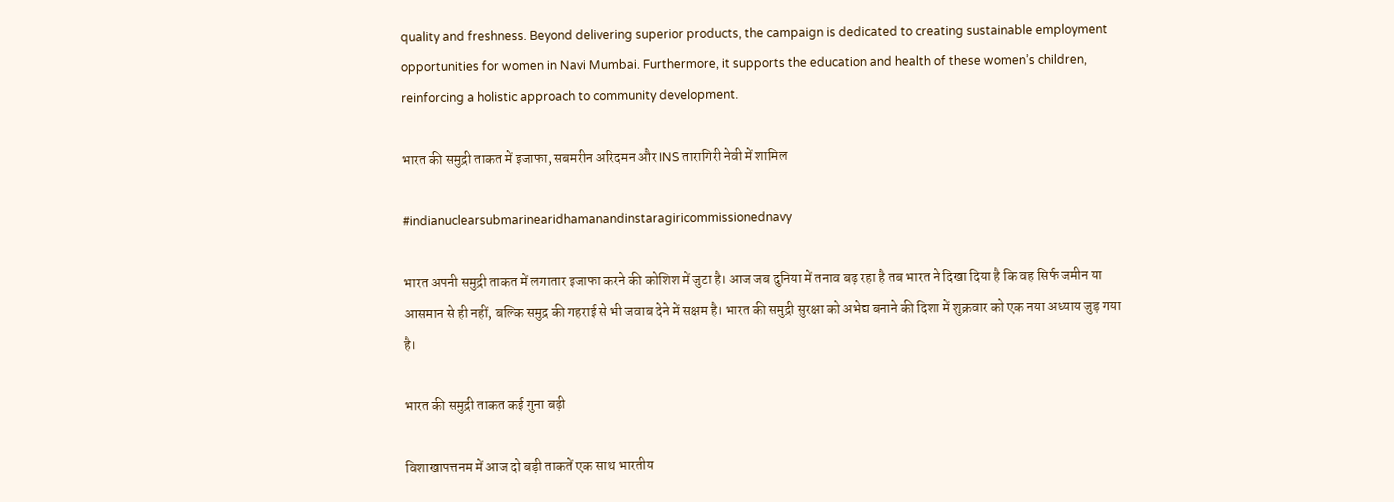quality and freshness. Beyond delivering superior products, the campaign is dedicated to creating sustainable employment opportunities for women in Navi Mumbai. Furthermore, it supports the education and health of these women’s children, reinforcing a holistic approach to community development.

भारत की समुद्री ताकत में इजाफा, सबमरीन अरिदमन और INS तारागिरी नेवी में शामिल

#indianuclearsubmarinearidhamanandinstaragiricommissionednavy

भारत अपनी समुद्री ताकत में लगातार इजाफा करने की कोशिश में जुटा है। आज जब दुनिया में तनाव बढ़ रहा है तब भारत ने दिखा दिया है कि वह सिर्फ जमीन या आसमान से ही नहीं, बल्कि समुद्र की गहराई से भी जवाब देने में सक्षम है। भारत की समुद्री सुरक्षा को अभेद्य बनाने की दिशा में शुक्रवार को एक नया अध्याय जुड़ गया है।

भारत की समुद्री ताकत कई गुना बढ़ी

विशाखापत्तनम में आज दो बड़ी ताकतें एक साथ भारतीय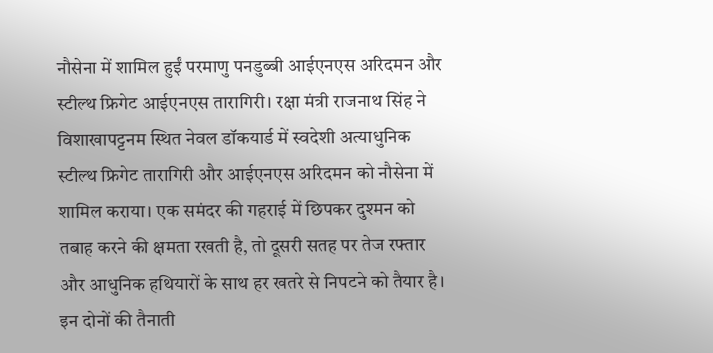नौसेना में शामिल हुईं परमाणु पनडुब्बी आईएनएस अरिदमन और स्टील्थ फ्रिगेट आईएनएस तारागिरी। रक्षा मंत्री राजनाथ सिंह ने विशाखापट्टनम स्थित नेवल डॉकयार्ड में स्वदेशी अत्याधुनिक स्टील्थ फ्रिगेट तारागिरी और आईएनएस अरिदमन को नौसेना में शामिल कराया। एक समंदर की गहराई में छिपकर दुश्मन को तबाह करने की क्षमता रखती है, तो दूसरी सतह पर तेज रफ्तार और आधुनिक हथियारों के साथ हर खतरे से निपटने को तैयार है। इन दोनों की तैनाती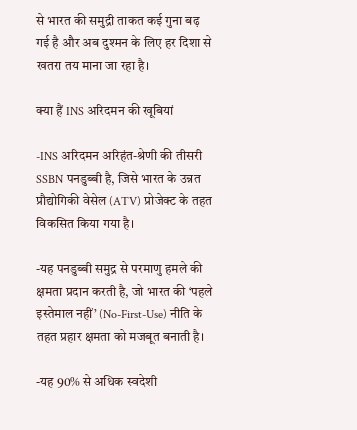से भारत की समुद्री ताकत कई गुना बढ़ गई है और अब दुश्मन के लिए हर दिशा से खतरा तय माना जा रहा है।

क्या हैं INS अरिदमन की खूबियां

-INS अरिदमन अरिहंत-श्रेणी की तीसरी SSBN पनडुब्बी है, जिसे भारत के उन्नत प्रौद्योगिकी वेसेल (ATV) प्रोजेक्ट के तहत विकसित किया गया है।

-यह पनडुब्बी समुद्र से परमाणु हमले की क्षमता प्रदान करती है, जो भारत की ‘पहले इस्तेमाल नहीं’ (No-First-Use) नीति के तहत प्रहार क्षमता को मजबूत बनाती है।

-यह 90% से अधिक स्वदेशी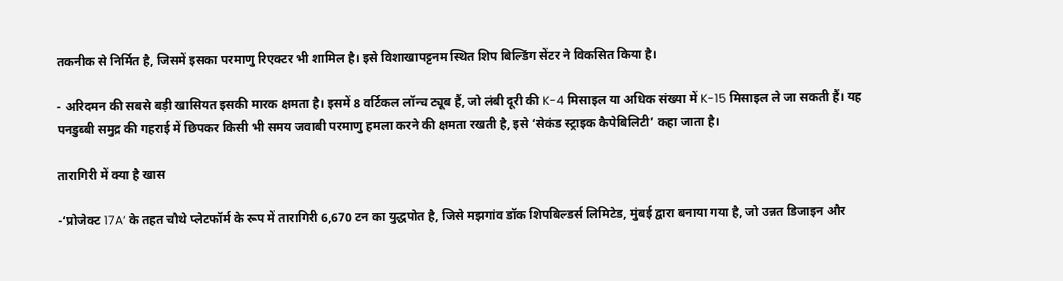तकनीक से निर्मित है, जिसमें इसका परमाणु रिएक्टर भी शामिल है। इसे विशाखापट्टनम स्थित शिप बिल्डिंग सेंटर ने विकसित किया है।

- अरिदमन की सबसे बड़ी खासियत इसकी मारक क्षमता है। इसमें 8 वर्टिकल लॉन्च ट्यूब हैं, जो लंबी दूरी की K-4 मिसाइल या अधिक संख्या में K-15 मिसाइल ले जा सकती हैं। यह पनडुब्बी समुद्र की गहराई में छिपकर किसी भी समय जवाबी परमाणु हमला करने की क्षमता रखती है, इसे ‘सेकंड स्ट्राइक कैपेबिलिटी’ कहा जाता है।

तारागिरी में क्या है खास

-‘प्रोजेक्ट 17A’ के तहत चौथे प्लेटफॉर्म के रूप में तारागिरी 6,670 टन का युद्धपोत है, जिसे मझगांव डॉक शिपबिल्डर्स लिमिटेड, मुंबई द्वारा बनाया गया है, जो उन्नत डिजाइन और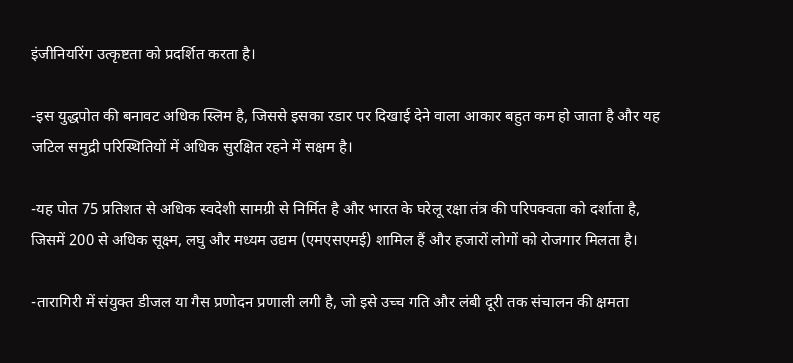इंजीनियरिंग उत्कृष्टता को प्रदर्शित करता है।

-इस युद्धपोत की बनावट अधिक स्लिम है, जिससे इसका रडार पर दिखाई देने वाला आकार बहुत कम हो जाता है और यह जटिल समुद्री परिस्थितियों में अधिक सुरक्षित रहने में सक्षम है।

-यह पोत 75 प्रतिशत से अधिक स्वदेशी सामग्री से निर्मित है और भारत के घरेलू रक्षा तंत्र की परिपक्वता को दर्शाता है, जिसमें 200 से अधिक सूक्ष्म, लघु और मध्यम उद्यम (एमएसएमई) शामिल हैं और हजारों लोगों को रोजगार मिलता है।

-तारागिरी में संयुक्त डीजल या गैस प्रणोदन प्रणाली लगी है, जो इसे उच्च गति और लंबी दूरी तक संचालन की क्षमता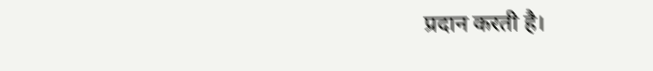प्रदान करती है।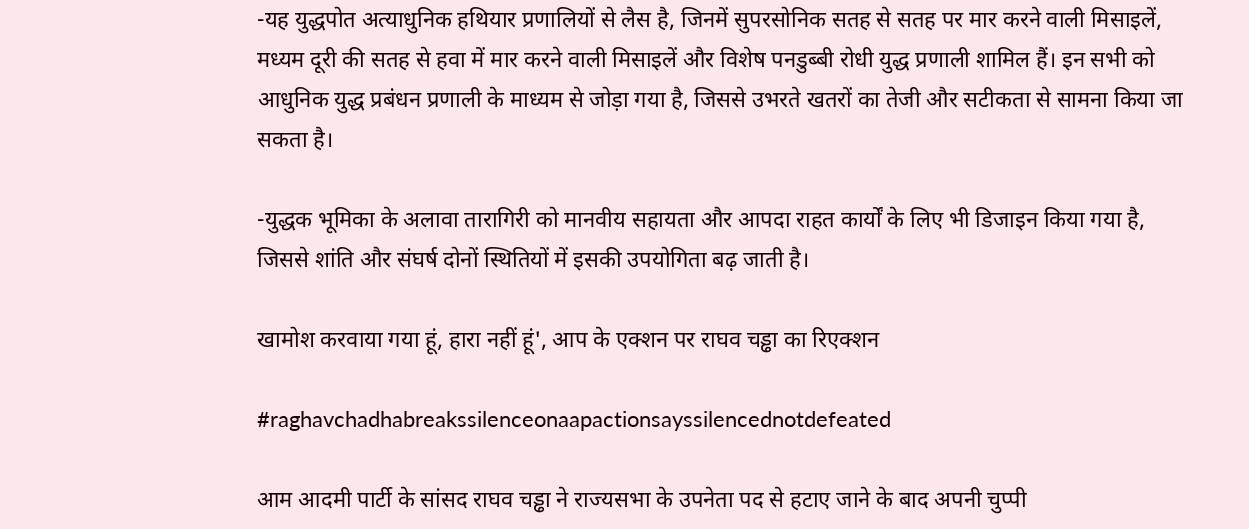-यह युद्धपोत अत्याधुनिक हथियार प्रणालियों से लैस है, जिनमें सुपरसोनिक सतह से सतह पर मार करने वाली मिसाइलें, मध्यम दूरी की सतह से हवा में मार करने वाली मिसाइलें और विशेष पनडुब्बी रोधी युद्ध प्रणाली शामिल हैं। इन सभी को आधुनिक युद्ध प्रबंधन प्रणाली के माध्यम से जोड़ा गया है, जिससे उभरते खतरों का तेजी और सटीकता से सामना किया जा सकता है।

-युद्धक भूमिका के अलावा तारागिरी को मानवीय सहायता और आपदा राहत कार्यों के लिए भी डिजाइन किया गया है, जिससे शांति और संघर्ष दोनों स्थितियों में इसकी उपयोगिता बढ़ जाती है।

खामोश करवाया गया हूं, हारा नहीं हूं', आप के एक्शन पर राघव चड्ढा का रिएक्शन

#raghavchadhabreakssilenceonaapactionsayssilencednotdefeated

आम आदमी पार्टी के सांसद राघव चड्ढा ने राज्यसभा के उपनेता पद से हटाए जाने के बाद अपनी चुप्पी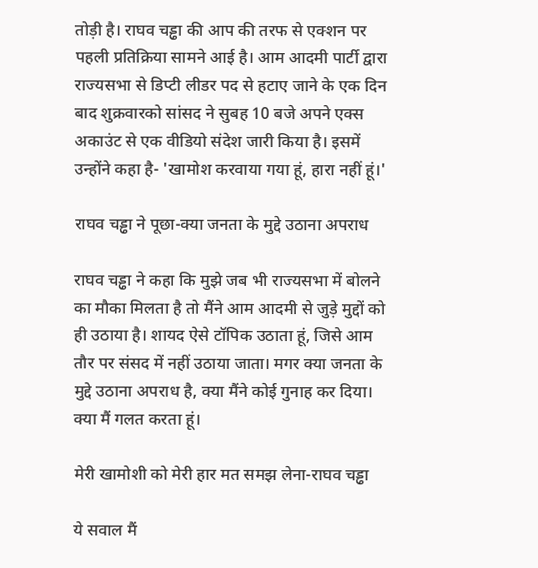तोड़ी है। राघव चड्ढा की आप की तरफ से एक्शन पर पहली प्रतिक्रिया सामने आई है। आम आदमी पार्टी द्वारा राज्यसभा से डिप्टी लीडर पद से हटाए जाने के एक दिन बाद शुक्रवारको सांसद ने सुबह 10 बजे अपने एक्स अकाउंट से एक वीडियो संदेश जारी किया है। इसमें उन्होंने कहा है- 'खामोश करवाया गया हूं, हारा नहीं हूं।'

राघव चड्ढा ने पूछा-क्या जनता के मुद्दे उठाना अपराध

राघव चड्ढा ने कहा कि मुझे जब भी राज्यसभा में बोलने का मौका मिलता है तो मैंने आम आदमी से जुड़े मुद्दों को ही उठाया है। शायद ऐसे टॉपिक उठाता हूं, जिसे आम तौर पर संसद में नहीं उठाया जाता। मगर क्या जनता के मुद्दे उठाना अपराध है, क्या मैंने कोई गुनाह कर दिया। क्या मैं गलत करता हूं।

मेरी खामोशी को मेरी हार मत समझ लेना-राघव चड्ढा

ये सवाल मैं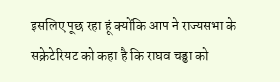इसलिए पूछ रहा हूं क्योंकि आप ने राज्यसभा के सक्रेटेरियट को कहा है कि राघव चड्ढा को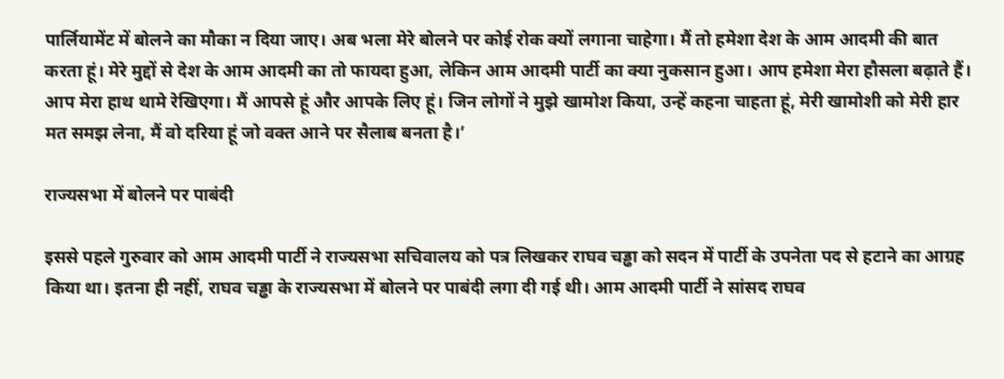पार्लियामेंट में बोलने का मौका न दिया जाए। अब भला मेरे बोलने पर कोई रोक क्यों लगाना चाहेगा। मैं तो हमेशा देश के आम आदमी की बात करता हूं। मेरे मुद्दों से देश के आम आदमी का तो फायदा हुआ, लेकिन आम आदमी पार्टी का क्या नुकसान हुआ। आप हमेशा मेरा हौसला बढ़ाते हैं। आप मेरा हाथ थामे रेखिएगा। मैं आपसे हूं और आपके लिए हूं। जिन लोगों ने मुझे खामोश किया, उन्हें कहना चाहता हूं, मेरी खामोशी को मेरी हार मत समझ लेना, मैं वो दरिया हूं जो वक्त आने पर सैलाब बनता है।’

राज्यसभा में बोलने पर पाबंदी

इससे पहले गुरुवार को आम आदमी पार्टी ने राज्यसभा सचिवालय को पत्र लिखकर राघव चड्ढा को सदन में पार्टी के उपनेता पद से हटाने का आग्रह किया था। इतना ही नहीं, राघव चड्ढा के राज्यसभा में बोलने पर पाबंदी लगा दी गई थी। आम आदमी पार्टी ने सांसद राघव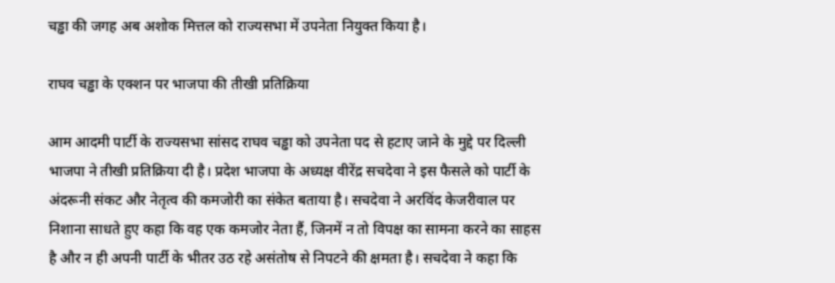चड्ढा की जगह अब अशोक मित्तल को राज्यसभा में उपनेता नियुक्त किया है।

राघव चड्ढा के एक्शन पर भाजपा की तीखी प्रतिक्रिया

आम आदमी पार्टी के राज्यसभा सांसद राघव चड्ढा को उपनेता पद से हटाए जाने के मुद्दे पर दिल्ली भाजपा ने तीखी प्रतिक्रिया दी है। प्रदेश भाजपा के अध्यक्ष वीरेंद्र सचदेवा ने इस फैसले को पार्टी के अंदरूनी संकट और नेतृत्व की कमजोरी का संकेत बताया है। सचदेवा ने अरविंद केजरीवाल पर निशाना साधते हुए कहा कि वह एक कमजोर नेता हैं, जिनमें न तो विपक्ष का सामना करने का साहस है और न ही अपनी पार्टी के भीतर उठ रहे असंतोष से निपटने की क्षमता है। सचदेवा ने कहा कि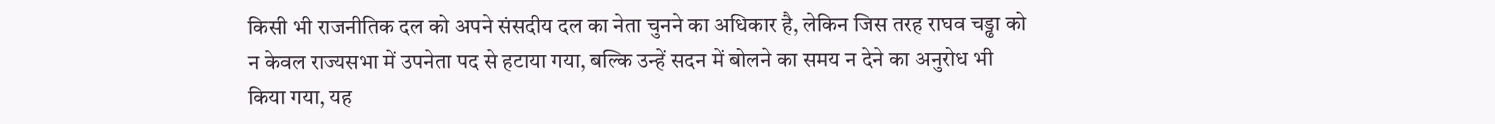किसी भी राजनीतिक दल को अपने संसदीय दल का नेता चुनने का अधिकार है, लेकिन जिस तरह राघव चड्ढा को न केवल राज्यसभा में उपनेता पद से हटाया गया, बल्कि उन्हें सदन में बोलने का समय न देने का अनुरोध भी किया गया, यह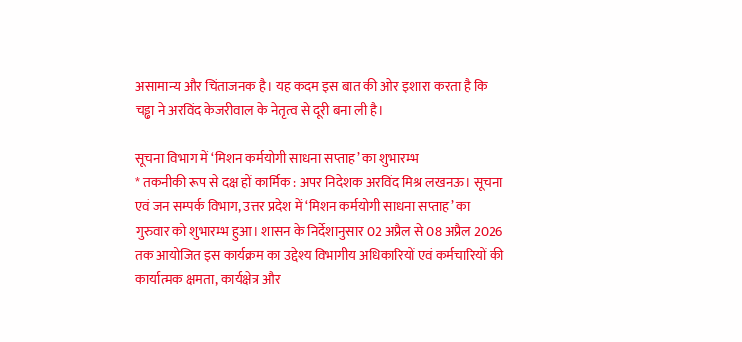असामान्य और चिंताजनक है। यह कदम इस बात की ओर इशारा करता है कि चड्ढा ने अरविंद केजरीवाल के नेतृत्व से दूरी बना ली है।

सूचना विभाग में ‘मिशन कर्मयोगी साधना सप्ताह’ का शुभारम्भ
* तकनीकी रूप से दक्ष हों कार्मिक : अपर निदेशक अरविंद मिश्र लखनऊ। सूचना एवं जन सम्पर्क विभाग, उत्तर प्रदेश में ‘मिशन कर्मयोगी साधना सप्ताह’ का गुरुवार को शुभारम्भ हुआ। शासन के निर्देशानुसार 02 अप्रैल से 08 अप्रैल 2026 तक आयोजित इस कार्यक्रम का उद्देश्य विभागीय अधिकारियों एवं कर्मचारियों की कार्यात्मक क्षमता, कार्यक्षेत्र और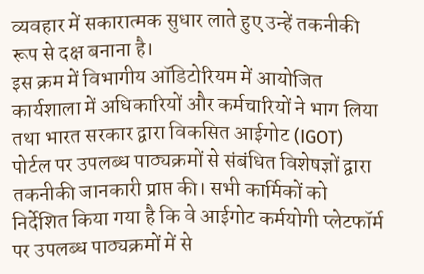व्यवहार में सकारात्मक सुधार लाते हुए उन्हें तकनीकी रूप से दक्ष बनाना है।
इस क्रम में विभागीय ऑडिटोरियम में आयोजित कार्यशाला में अधिकारियों और कर्मचारियों ने भाग लिया तथा भारत सरकार द्वारा विकसित आईगोट (IGOT) पोर्टल पर उपलब्ध पाठ्यक्रमों से संबंधित विशेषज्ञों द्वारा तकनीकी जानकारी प्राप्त की। सभी कार्मिकों को निर्देशित किया गया है कि वे आईगोट कर्मयोगी प्लेटफॉर्म पर उपलब्ध पाठ्यक्रमों में से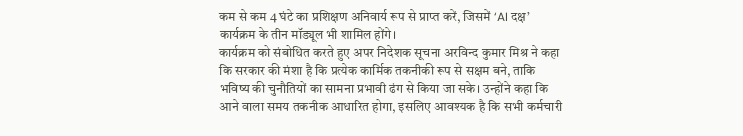कम से कम 4 घंटे का प्रशिक्षण अनिवार्य रूप से प्राप्त करें, जिसमें ‘AI दक्ष’ कार्यक्रम के तीन मॉड्यूल भी शामिल होंगे।
कार्यक्रम को संबोधित करते हुए अपर निदेशक सूचना अरविन्द कुमार मिश्र ने कहा कि सरकार की मंशा है कि प्रत्येक कार्मिक तकनीकी रूप से सक्षम बने, ताकि भविष्य की चुनौतियों का सामना प्रभावी ढंग से किया जा सके। उन्होंने कहा कि आने वाला समय तकनीक आधारित होगा, इसलिए आवश्यक है कि सभी कर्मचारी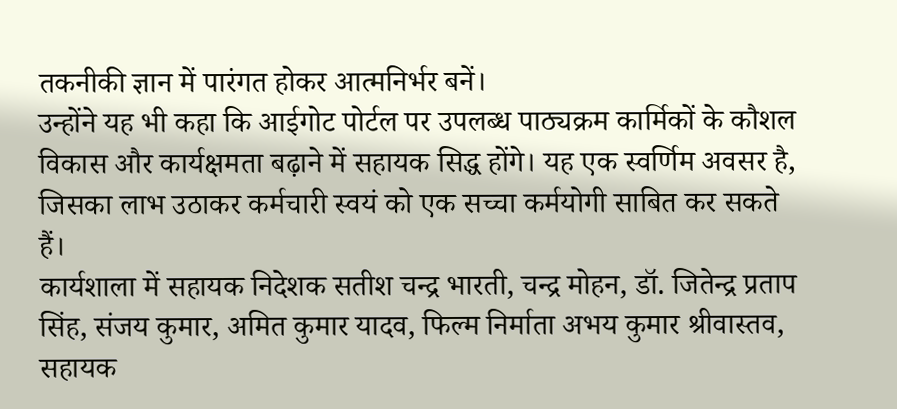तकनीकी ज्ञान में पारंगत होकर आत्मनिर्भर बनें।
उन्होंने यह भी कहा कि आईगोट पोर्टल पर उपलब्ध पाठ्यक्रम कार्मिकों के कौशल विकास और कार्यक्षमता बढ़ाने में सहायक सिद्ध होंगे। यह एक स्वर्णिम अवसर है, जिसका लाभ उठाकर कर्मचारी स्वयं को एक सच्चा कर्मयोगी साबित कर सकते हैं।
कार्यशाला में सहायक निदेशक सतीश चन्द्र भारती, चन्द्र मोहन, डॉ. जितेन्द्र प्रताप सिंह, संजय कुमार, अमित कुमार यादव, फिल्म निर्माता अभय कुमार श्रीवास्तव, सहायक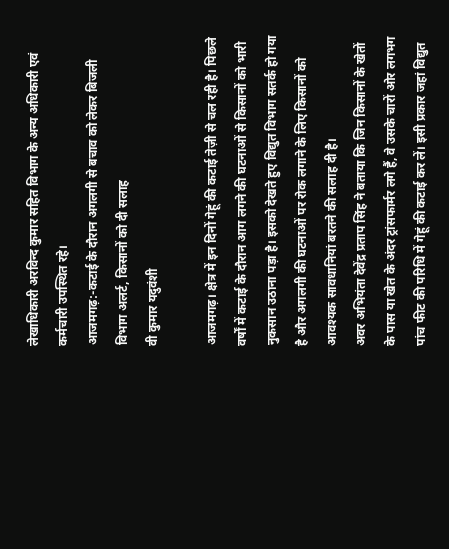लेखाधिकारी अरविन्द कुमार सहित विभाग के अन्य अधिकारी एवं कर्मचारी उपस्थित रहे।
आजमगढ़:-कटाई के दौरान अगलगी से बचाव को लेकर बिजली विभाग अलर्ट, किसानों को दी सलाह
वी कुमार यदुवंशी

आजमगढ़। क्षेत्र में इन दिनों गेहूं की कटाई तेज़ी से चल रही है। पिछले वर्षों में कटाई के दौरान आग लगने की घटनाओं से किसानों को भारी नुकसान उठाना पड़ा है। इसको देखते हुए विद्युत विभाग सतर्क हो गया है और अगलगी की घटनाओं पर रोक लगाने के लिए किसानों को आवश्यक सावधानियां बरतने की सलाह दी है।
अवर अभियंता देवेंद्र प्रताप सिंह ने बताया कि जिन किसानों के खेतों के पास या खेत के अंदर ट्रांसफार्मर लगे हैं, वे उसके चारों ओर लगभग पांच फीट की परिधि में गेहूं की कटाई कर लें। इसी प्रकार जहां विद्युत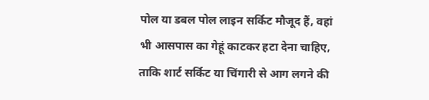पोल या डबल पोल लाइन सर्किट मौजूद हैं, वहां भी आसपास का गेहूं काटकर हटा देना चाहिए, ताकि शार्ट सर्किट या चिंगारी से आग लगने की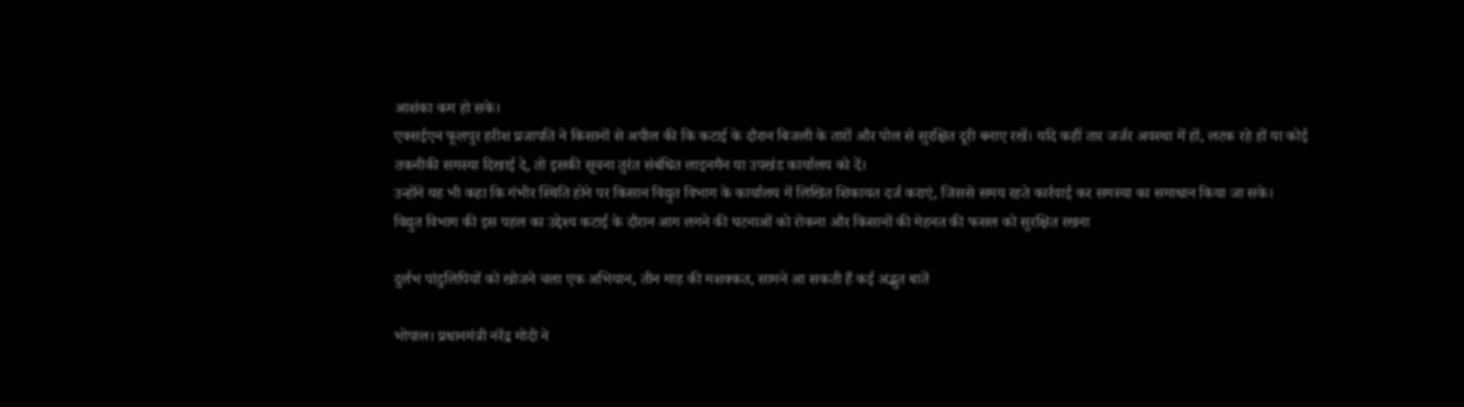आशंका कम हो सके।
एक्सईएन फूलपुर हरीश प्रजापति ने किसानों से अपील की कि कटाई के दौरान बिजली के तारों और पोल से सुरक्षित दूरी बनाए रखें। यदि कहीं तार जर्जर अवस्था में हों, लटक रहे हों या कोई तकनीकी समस्या दिखाई दे, तो इसकी सूचना तुरंत संबंधित लाइनमैन या उपखंड कार्यालय को दें।
उन्होंने यह भी कहा कि गंभीर स्थिति होने पर किसान विद्युत विभाग के कार्यालय में लिखित शिकायत दर्ज कराएं, जिससे समय रहते कार्रवाई कर समस्या का समाधान किया जा सके।
विद्युत विभाग की इस पहल का उद्देश्य कटाई के दौरान आग लगने की घटनाओं को रोकना और किसानों की मेहनत की फसल को सुरक्षित रखना

दुर्लभ पांडुलिपियों को खोजने चला एक अभियान, तीन माह की मशक्कत, सामने आ सकती हैं कई अद्भुत बातें

भोपाल। प्रधानमंत्री नरेंद्र मोदी ने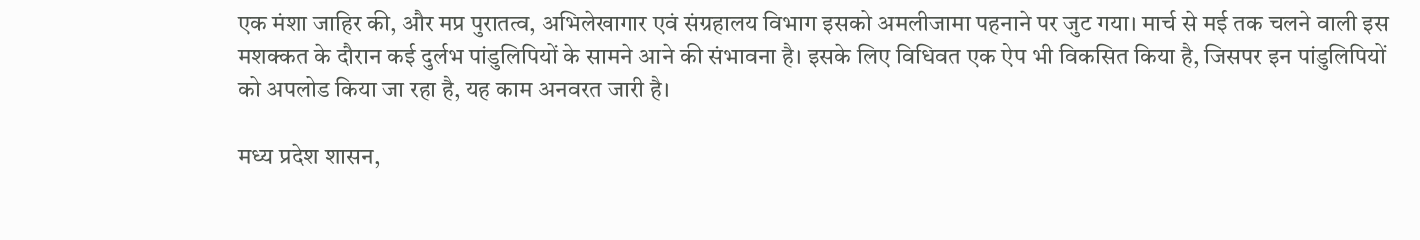एक मंशा जाहिर की, और मप्र पुरातत्व, अभिलेखागार एवं संग्रहालय विभाग इसको अमलीजामा पहनाने पर जुट गया। मार्च से मई तक चलने वाली इस मशक्कत के दौरान कई दुर्लभ पांडुलिपियों के सामने आने की संभावना है। इसके लिए विधिवत एक ऐप भी विकसित किया है, जिसपर इन पांडुलिपियों को अपलोड किया जा रहा है, यह काम अनवरत जारी है।

मध्य प्रदेश शासन,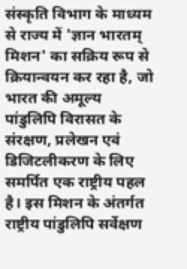संस्कृति विभाग के माध्यम से राज्य में 'ज्ञान भारतम् मिशन' का सक्रिय रूप से क्रियान्वयन कर रहा है, जो भारत की अमूल्य पांडुलिपि विरासत के संरक्षण, प्रलेखन एवं डिजिटलीकरण के लिए समर्पित एक राष्ट्रीय पहल है। इस मिशन के अंतर्गत राष्ट्रीय पांडुलिपि सर्वेक्षण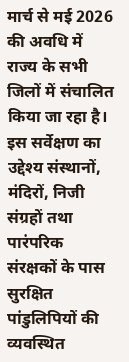मार्च से मई 2026 की अवधि में राज्य के सभी जिलों में संचालित किया जा रहा है। इस सर्वेक्षण का उद्देश्य संस्थानों, मंदिरों, निजी संग्रहों तथा पारंपरिक संरक्षकों के पास सुरक्षित पांडुलिपियों की व्यवस्थित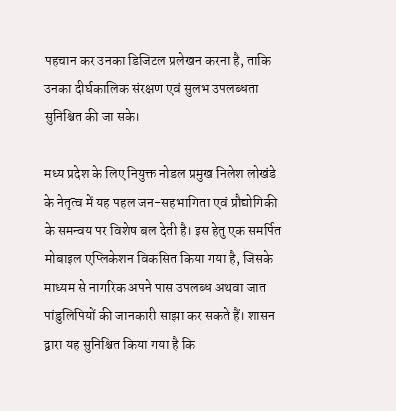पहचान कर उनका डिजिटल प्रलेखन करना है, ताकि उनका दीर्घकालिक संरक्षण एवं सुलभ उपलब्धता सुनिश्चित की जा सके।

मध्य प्रदेश के लिए नियुक्त नोडल प्रमुख निलेश लोखंडे के नेतृत्व में यह पहल जन-सहभागिता एवं प्रौ‌द्योगिकी के समन्वय पर विशेष बल देती है। इस हेतु एक समर्पित मोबाइल एप्लिकेशन विकसित किया गया है, जिसके माध्यम से नागरिक अपने पास उपलब्ध अथवा जात पांडुलिपियों की जानकारी साझा कर सकते हैं। शासन द्वारा यह सुनिश्चित किया गया है कि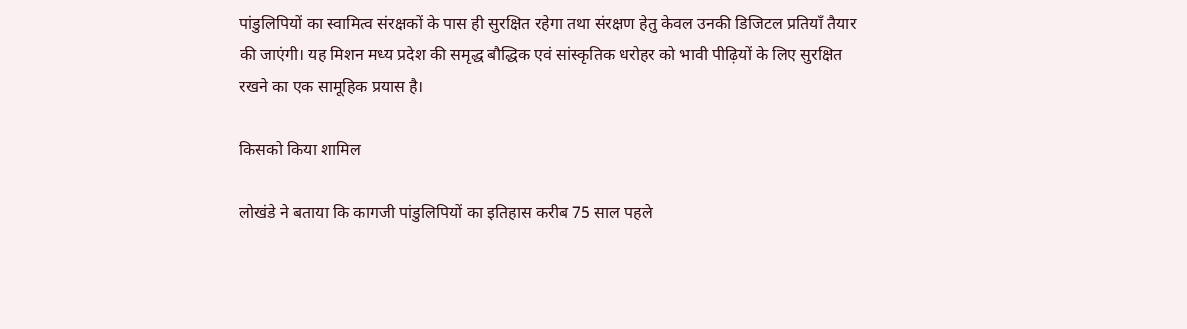पांडुलिपियों का स्वामित्व संरक्षकों के पास ही सुरक्षित रहेगा तथा संरक्षण हेतु केवल उनकी डिजिटल प्रतियाँ तैयार की जाएंगी। यह मिशन मध्य प्रदेश की समृद्ध बौ‌द्धिक एवं सांस्कृतिक धरोहर को भावी पीढ़ियों के लिए सुरक्षित रखने का एक सामूहिक प्रयास है।

किसको किया शामिल

लोखंडे ने बताया कि कागजी पांडुलिपियों का इतिहास करीब 75 साल पहले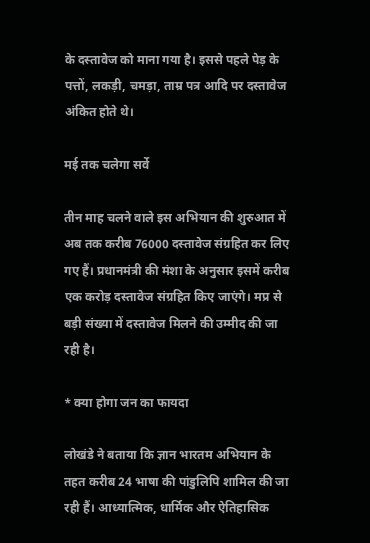के दस्तावेज को माना गया है। इससे पहले पेड़ के पत्तों, लकड़ी, चमड़ा, ताम्र पत्र आदि पर दस्तावेज अंकित होते थे।

मई तक चलेगा सर्वे

तीन माह चलने वाले इस अभियान की शुरुआत में अब तक करीब 76000 दस्तावेज संग्रहित कर लिए गए हैं। प्रधानमंत्री की मंशा के अनुसार इसमें करीब एक करोड़ दस्तावेज संग्रहित किए जाएंगे। मप्र से बड़ी संख्या में दस्तावेज मिलने की उम्मीद की जा रही है।

* क्या होगा जन का फायदा

लोखंडे ने बताया कि ज्ञान भारतम अभियान के तहत करीब 24 भाषा की पांडुलिपि शामिल की जा रही हैं। आध्यात्मिक, धार्मिक और ऐतिहासिक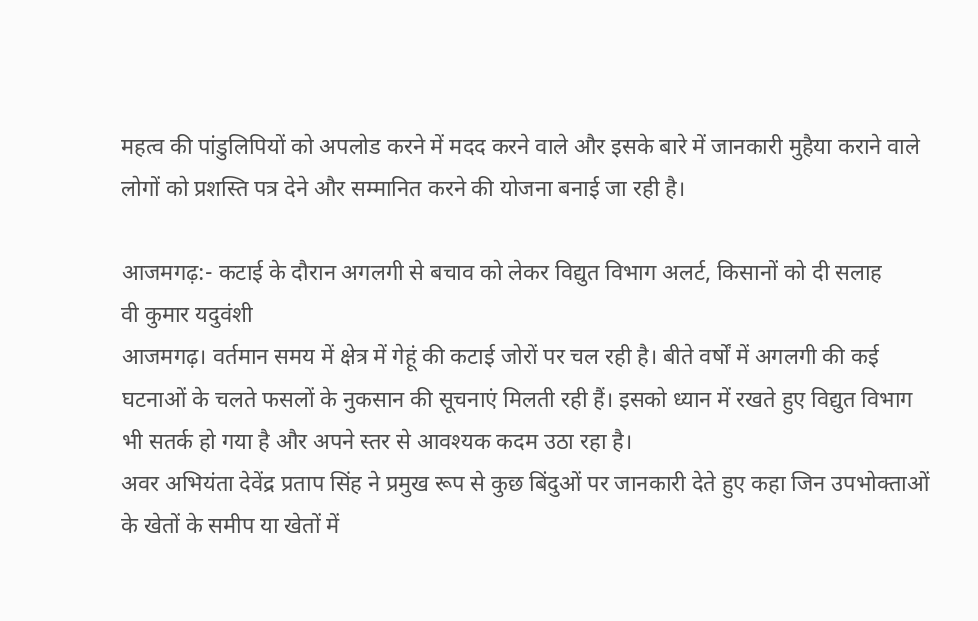महत्व की पांडुलिपियों को अपलोड करने में मदद करने वाले और इसके बारे में जानकारी मुहैया कराने वाले लोगों को प्रशस्ति पत्र देने और सम्मानित करने की योजना बनाई जा रही है।

आजमगढ़:- कटाई के दौरान अगलगी से बचाव को लेकर विद्युत विभाग अलर्ट, किसानों को दी सलाह
वी कुमार यदुवंशी
आजमगढ़। वर्तमान समय में क्षेत्र में गेहूं की कटाई जोरों पर चल रही है। बीते वर्षों में अगलगी की कई घटनाओं के चलते फसलों के नुकसान की सूचनाएं मिलती रही हैं। इसको ध्यान में रखते हुए विद्युत विभाग भी सतर्क हो गया है और अपने स्तर से आवश्यक कदम उठा रहा है।
अवर अभियंता देवेंद्र प्रताप सिंह ने प्रमुख रूप से कुछ बिंदुओं पर जानकारी देते हुए कहा जिन उपभोक्ताओं के खेतों के समीप या खेतों में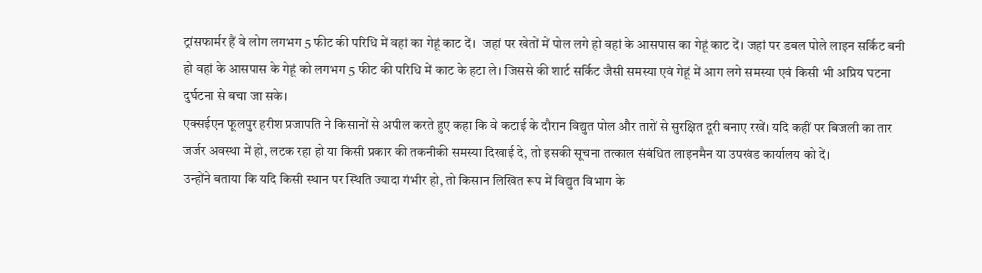ट्रांसफार्मर हैं वे लोग लगभग 5 फीट की परिधि में वहां का गेहूं काट दें।  जहां पर खेतों में पोल लगे हो वहां के आसपास का गेहूं काट दें। जहां पर डबल पोले लाइन सर्किट बनी हो वहां के आसपास के गेहूं को लगभग 5 फीट की परिधि में काट के हटा ले। जिससे की शार्ट सर्किट जैसी समस्या एवं गेहूं में आग लगे समस्या एवं किसी भी अप्रिय घटना दुर्घटना से बचा जा सके।
एक्सईएन फूलपुर हरीश प्रजापति ने किसानों से अपील करते हुए कहा कि वे कटाई के दौरान विद्युत पोल और तारों से सुरक्षित दूरी बनाए रखें। यदि कहीं पर बिजली का तार जर्जर अवस्था में हो, लटक रहा हो या किसी प्रकार की तकनीकी समस्या दिखाई दे, तो इसकी सूचना तत्काल संबंधित लाइनमैन या उपखंड कार्यालय को दें।
उन्होंने बताया कि यदि किसी स्थान पर स्थिति ज्यादा गंभीर हो, तो किसान लिखित रूप में विद्युत विभाग के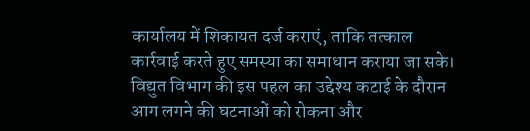कार्यालय में शिकायत दर्ज कराएं, ताकि तत्काल कार्रवाई करते हुए समस्या का समाधान कराया जा सके।
विद्युत विभाग की इस पहल का उद्देश्य कटाई के दौरान आग लगने की घटनाओं को रोकना और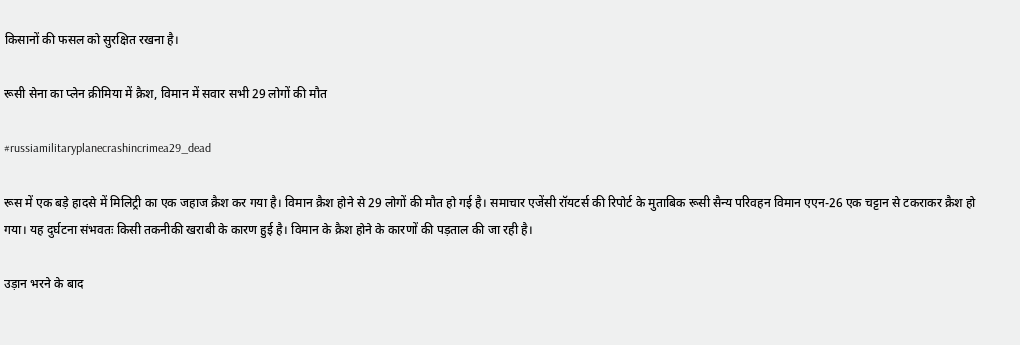किसानों की फसल को सुरक्षित रखना है।

रूसी सेना का प्लेन क्रीमिया में क्रैश, विमान में सवार सभी 29 लोगों की मौत

#russiamilitaryplanecrashincrimea29_dead

रूस में एक बड़े हादसे में मिलिट्री का एक जहाज क्रैश कर गया है। विमान क्रैश होने से 29 लोगों की मौत हो गई है। समाचार एजेंसी रॉयटर्स की रिपोर्ट के मुताबिक रूसी सैन्य परिवहन विमान एएन-26 एक चट्टान से टकराकर क्रैश हो गया। यह दुर्घटना संभवतः किसी तकनीकी खराबी के कारण हुई है। विमान के क्रैश होने के कारणों की पड़ताल की जा रही है।

उड़ान भरने के बाद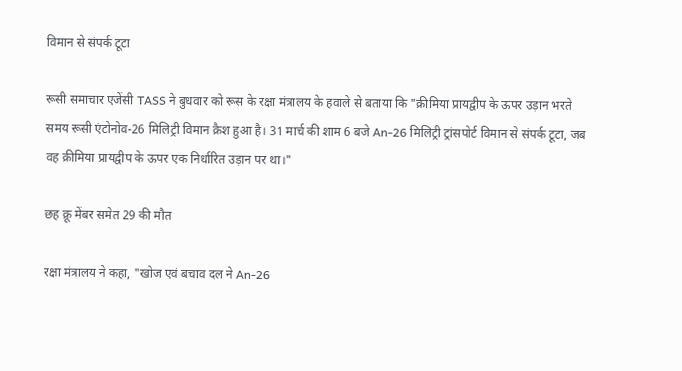विमान से संपर्क टूटा

रूसी समाचार एजेंसी TASS ने बुधवार को रूस के रक्षा मंत्रालय के हवाले से बताया कि "क्रीमिया प्रायद्वीप के ऊपर उड़ान भरते समय रूसी एंटोनोव-26 मिलिट्री विमान क्रैश हुआ है। 31 मार्च की शाम 6 बजे An-26 मिलिट्री ट्रांसपोर्ट विमान से संपर्क टूटा, जब वह क्रीमिया प्रायद्वीप के ऊपर एक निर्धारित उड़ान पर था।"

छह क्रू मेंबर समेत 29 की मौत

रक्षा मंत्रालय ने कहा, "खोज एवं बचाव दल ने An-26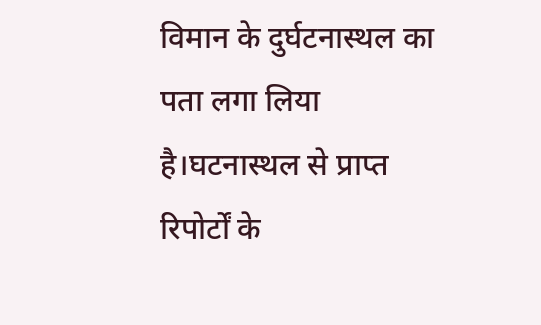विमान के दुर्घटनास्थल का पता लगा लिया है।घटनास्थल से प्राप्त रिपोर्टों के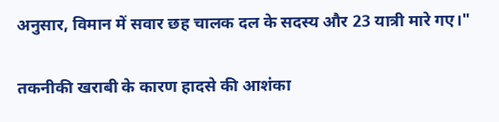अनुसार, विमान में सवार छह चालक दल के सदस्य और 23 यात्री मारे गए।"

तकनीकी खराबी के कारण हादसे की आशंका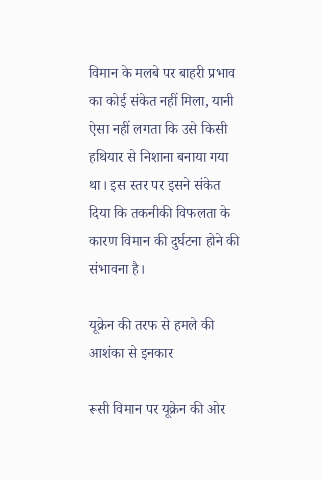विमान के मलबे पर बाहरी प्रभाव का कोई संकेत नहीं मिला, यानी ऐसा नहीं लगता कि उसे किसी हथियार से निशाना बनाया गया था। इस स्तर पर इसने संकेत दिया कि तकनीकी विफलता के कारण विमान की दुर्घटना होने की संभावना है।

यूक्रेन की तरफ से हमले की आशंका से इनकार

रूसी विमान पर यूक्रेन की ओर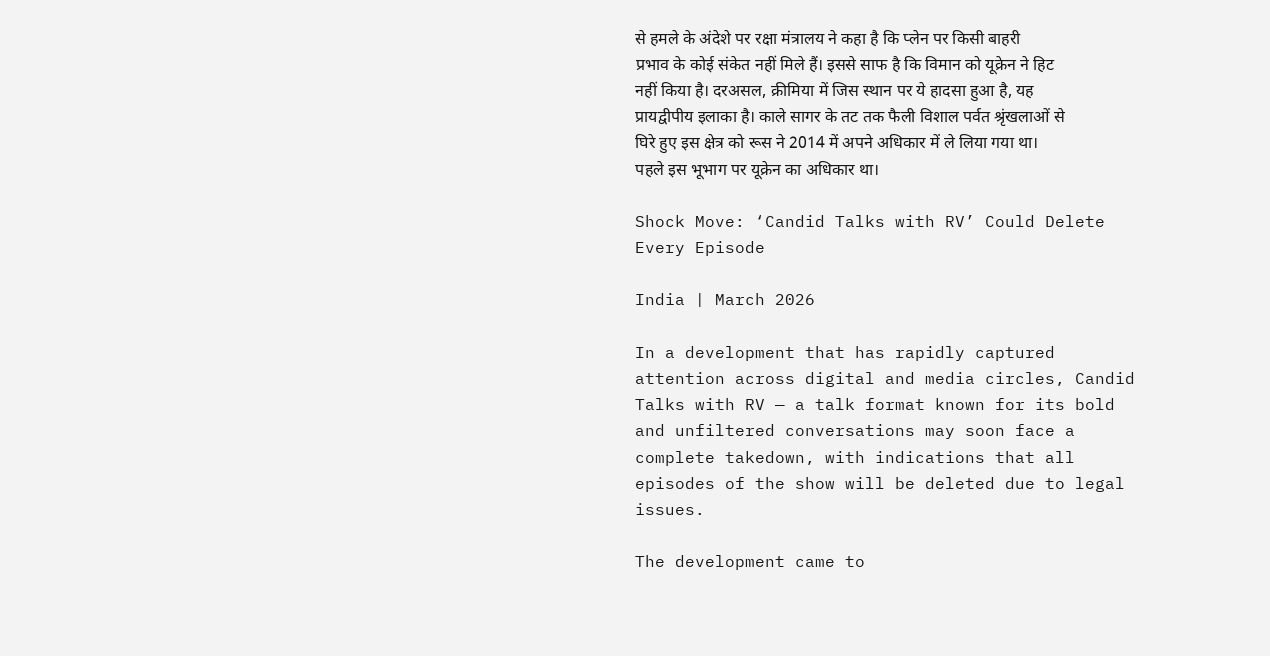से हमले के अंदेशे पर रक्षा मंत्रालय ने कहा है कि प्लेन पर किसी बाहरी प्रभाव के कोई संकेत नहीं मिले हैं। इससे साफ है कि विमान को यूक्रेन ने हिट नहीं किया है। दरअसल, क्रीमिया में जिस स्थान पर ये हादसा हुआ है, यह प्रायद्वीपीय इलाका है। काले सागर के तट तक फैली विशाल पर्वत श्रृंखलाओं से घिरे हुए इस क्षेत्र को रूस ने 2014 में अपने अधिकार में ले लिया गया था। पहले इस भूभाग पर यूक्रेन का अधिकार था।

Shock Move: ‘Candid Talks with RV’ Could Delete Every Episode

India | March 2026

In a development that has rapidly captured attention across digital and media circles, Candid Talks with RV — a talk format known for its bold and unfiltered conversations may soon face a complete takedown, with indications that all episodes of the show will be deleted due to legal issues.

The development came to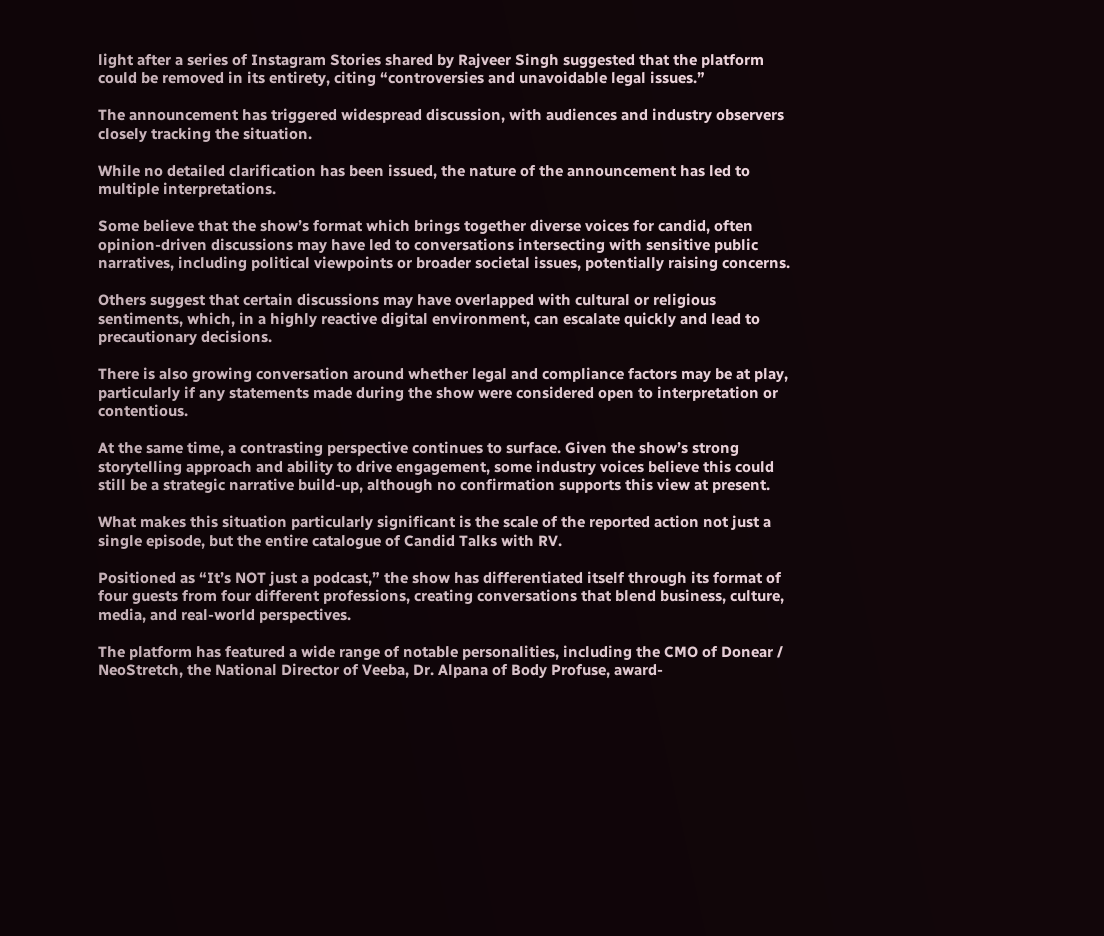light after a series of Instagram Stories shared by Rajveer Singh suggested that the platform could be removed in its entirety, citing “controversies and unavoidable legal issues.”

The announcement has triggered widespread discussion, with audiences and industry observers closely tracking the situation.

While no detailed clarification has been issued, the nature of the announcement has led to multiple interpretations.

Some believe that the show’s format which brings together diverse voices for candid, often opinion-driven discussions may have led to conversations intersecting with sensitive public narratives, including political viewpoints or broader societal issues, potentially raising concerns.

Others suggest that certain discussions may have overlapped with cultural or religious sentiments, which, in a highly reactive digital environment, can escalate quickly and lead to precautionary decisions.

There is also growing conversation around whether legal and compliance factors may be at play, particularly if any statements made during the show were considered open to interpretation or contentious.

At the same time, a contrasting perspective continues to surface. Given the show’s strong storytelling approach and ability to drive engagement, some industry voices believe this could still be a strategic narrative build-up, although no confirmation supports this view at present.

What makes this situation particularly significant is the scale of the reported action not just a single episode, but the entire catalogue of Candid Talks with RV.

Positioned as “It’s NOT just a podcast,” the show has differentiated itself through its format of four guests from four different professions, creating conversations that blend business, culture, media, and real-world perspectives.

The platform has featured a wide range of notable personalities, including the CMO of Donear / NeoStretch, the National Director of Veeba, Dr. Alpana of Body Profuse, award-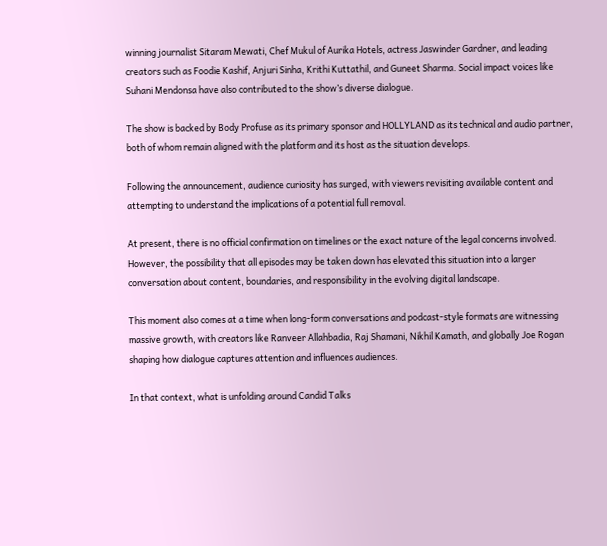winning journalist Sitaram Mewati, Chef Mukul of Aurika Hotels, actress Jaswinder Gardner, and leading creators such as Foodie Kashif, Anjuri Sinha, Krithi Kuttathil, and Guneet Sharma. Social impact voices like Suhani Mendonsa have also contributed to the show’s diverse dialogue.

The show is backed by Body Profuse as its primary sponsor and HOLLYLAND as its technical and audio partner, both of whom remain aligned with the platform and its host as the situation develops.

Following the announcement, audience curiosity has surged, with viewers revisiting available content and attempting to understand the implications of a potential full removal.

At present, there is no official confirmation on timelines or the exact nature of the legal concerns involved. However, the possibility that all episodes may be taken down has elevated this situation into a larger conversation about content, boundaries, and responsibility in the evolving digital landscape.

This moment also comes at a time when long-form conversations and podcast-style formats are witnessing massive growth, with creators like Ranveer Allahbadia, Raj Shamani, Nikhil Kamath, and globally Joe Rogan shaping how dialogue captures attention and influences audiences.

In that context, what is unfolding around Candid Talks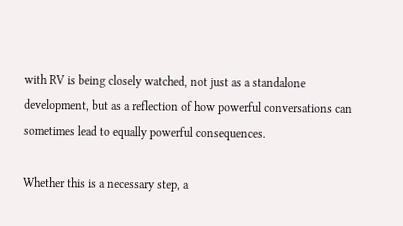with RV is being closely watched, not just as a standalone development, but as a reflection of how powerful conversations can sometimes lead to equally powerful consequences.

Whether this is a necessary step, a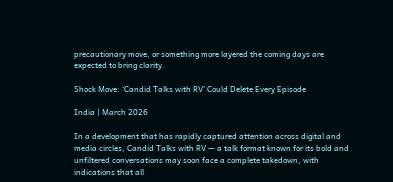precautionary move, or something more layered the coming days are expected to bring clarity.

Shock Move: ‘Candid Talks with RV’ Could Delete Every Episode

India | March 2026

In a development that has rapidly captured attention across digital and media circles, Candid Talks with RV — a talk format known for its bold and unfiltered conversations may soon face a complete takedown, with indications that all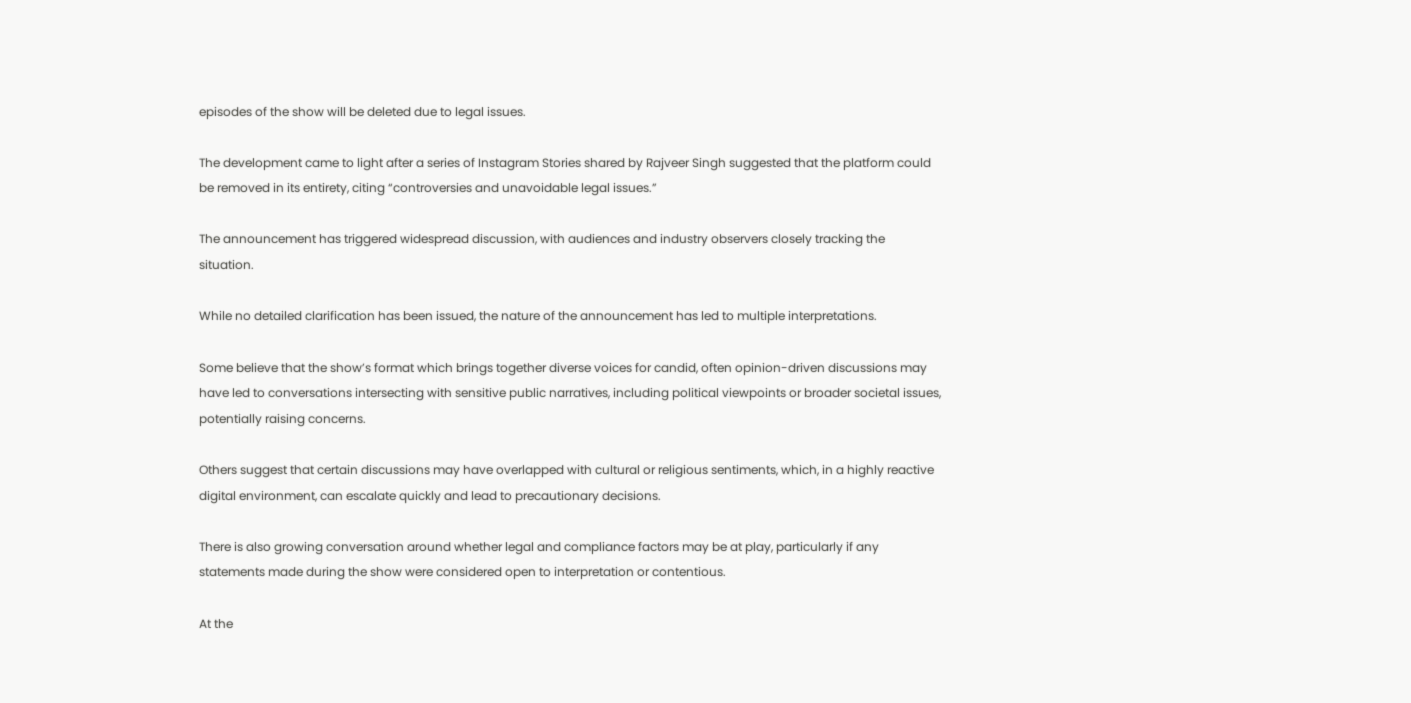episodes of the show will be deleted due to legal issues.

The development came to light after a series of Instagram Stories shared by Rajveer Singh suggested that the platform could be removed in its entirety, citing “controversies and unavoidable legal issues.”

The announcement has triggered widespread discussion, with audiences and industry observers closely tracking the situation.

While no detailed clarification has been issued, the nature of the announcement has led to multiple interpretations.

Some believe that the show’s format which brings together diverse voices for candid, often opinion-driven discussions may have led to conversations intersecting with sensitive public narratives, including political viewpoints or broader societal issues, potentially raising concerns.

Others suggest that certain discussions may have overlapped with cultural or religious sentiments, which, in a highly reactive digital environment, can escalate quickly and lead to precautionary decisions.

There is also growing conversation around whether legal and compliance factors may be at play, particularly if any statements made during the show were considered open to interpretation or contentious.

At the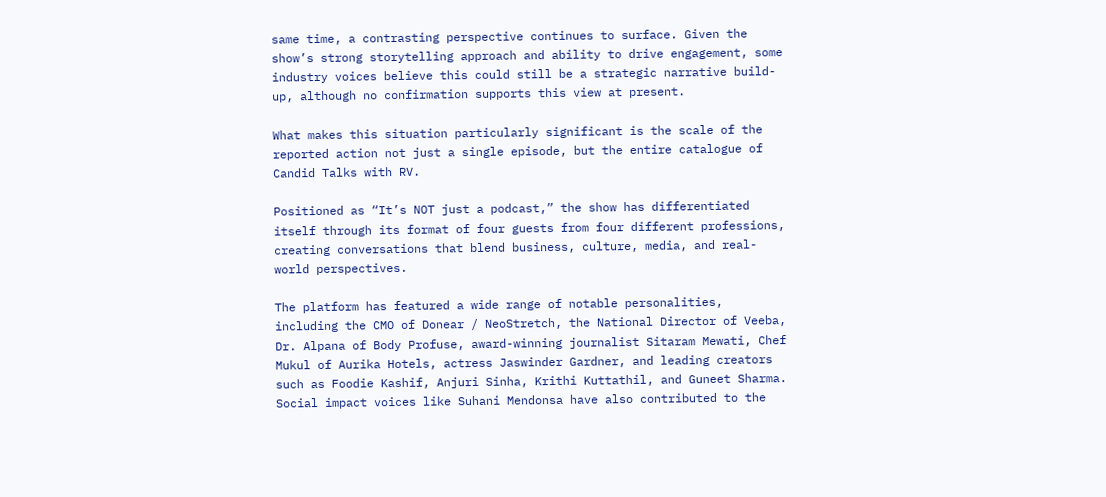same time, a contrasting perspective continues to surface. Given the show’s strong storytelling approach and ability to drive engagement, some industry voices believe this could still be a strategic narrative build-up, although no confirmation supports this view at present.

What makes this situation particularly significant is the scale of the reported action not just a single episode, but the entire catalogue of Candid Talks with RV.

Positioned as “It’s NOT just a podcast,” the show has differentiated itself through its format of four guests from four different professions, creating conversations that blend business, culture, media, and real-world perspectives.

The platform has featured a wide range of notable personalities, including the CMO of Donear / NeoStretch, the National Director of Veeba, Dr. Alpana of Body Profuse, award-winning journalist Sitaram Mewati, Chef Mukul of Aurika Hotels, actress Jaswinder Gardner, and leading creators such as Foodie Kashif, Anjuri Sinha, Krithi Kuttathil, and Guneet Sharma. Social impact voices like Suhani Mendonsa have also contributed to the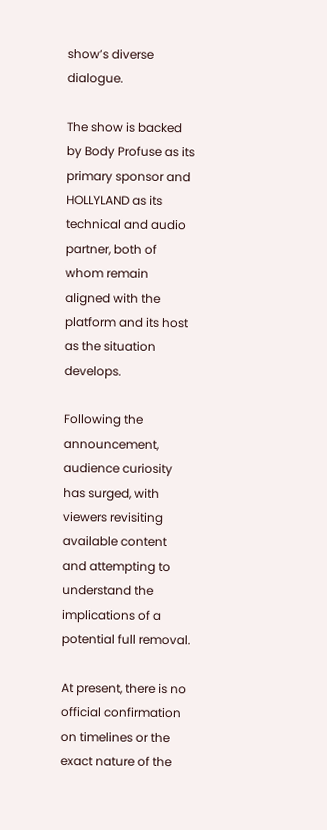show’s diverse dialogue.

The show is backed by Body Profuse as its primary sponsor and HOLLYLAND as its technical and audio partner, both of whom remain aligned with the platform and its host as the situation develops.

Following the announcement, audience curiosity has surged, with viewers revisiting available content and attempting to understand the implications of a potential full removal.

At present, there is no official confirmation on timelines or the exact nature of the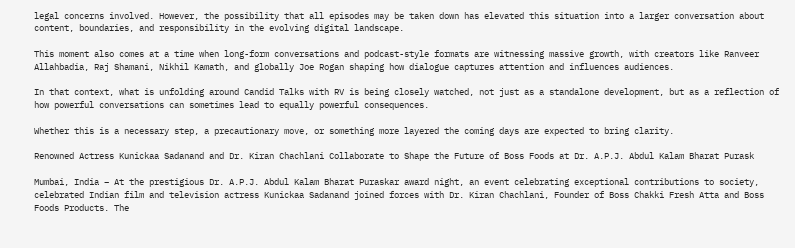legal concerns involved. However, the possibility that all episodes may be taken down has elevated this situation into a larger conversation about content, boundaries, and responsibility in the evolving digital landscape.

This moment also comes at a time when long-form conversations and podcast-style formats are witnessing massive growth, with creators like Ranveer Allahbadia, Raj Shamani, Nikhil Kamath, and globally Joe Rogan shaping how dialogue captures attention and influences audiences.

In that context, what is unfolding around Candid Talks with RV is being closely watched, not just as a standalone development, but as a reflection of how powerful conversations can sometimes lead to equally powerful consequences.

Whether this is a necessary step, a precautionary move, or something more layered the coming days are expected to bring clarity.

Renowned Actress Kunickaa Sadanand and Dr. Kiran Chachlani Collaborate to Shape the Future of Boss Foods at Dr. A.P.J. Abdul Kalam Bharat Purask

Mumbai, India – At the prestigious Dr. A.P.J. Abdul Kalam Bharat Puraskar award night, an event celebrating exceptional contributions to society, celebrated Indian film and television actress Kunickaa Sadanand joined forces with Dr. Kiran Chachlani, Founder of Boss Chakki Fresh Atta and Boss Foods Products. The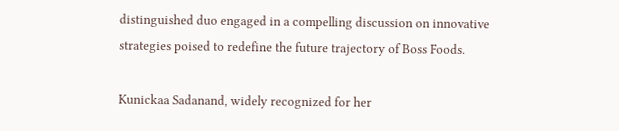distinguished duo engaged in a compelling discussion on innovative strategies poised to redefine the future trajectory of Boss Foods.

Kunickaa Sadanand, widely recognized for her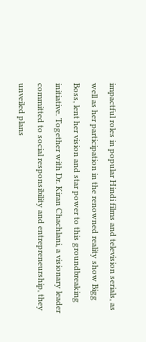impactful roles in popular Hindi films and television serials, as well as her participation in the renowned reality show Bigg Boss, lent her vision and star power to this groundbreaking initiative. Together with Dr. Kiran Chachlani, a visionary leader committed to social responsibility and entrepreneurship, they unveiled plans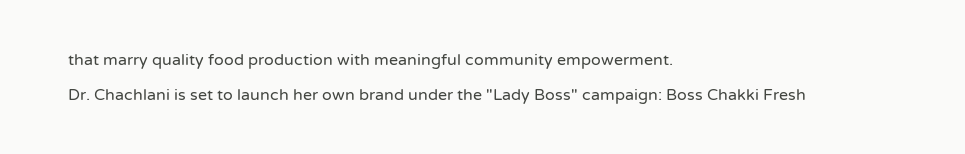that marry quality food production with meaningful community empowerment.

Dr. Chachlani is set to launch her own brand under the "Lady Boss" campaign: Boss Chakki Fresh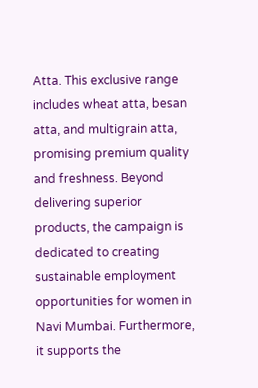Atta. This exclusive range includes wheat atta, besan atta, and multigrain atta, promising premium quality and freshness. Beyond delivering superior products, the campaign is dedicated to creating sustainable employment opportunities for women in Navi Mumbai. Furthermore, it supports the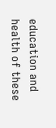education and health of these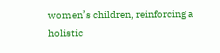women’s children, reinforcing a holistic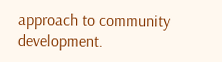approach to community development.